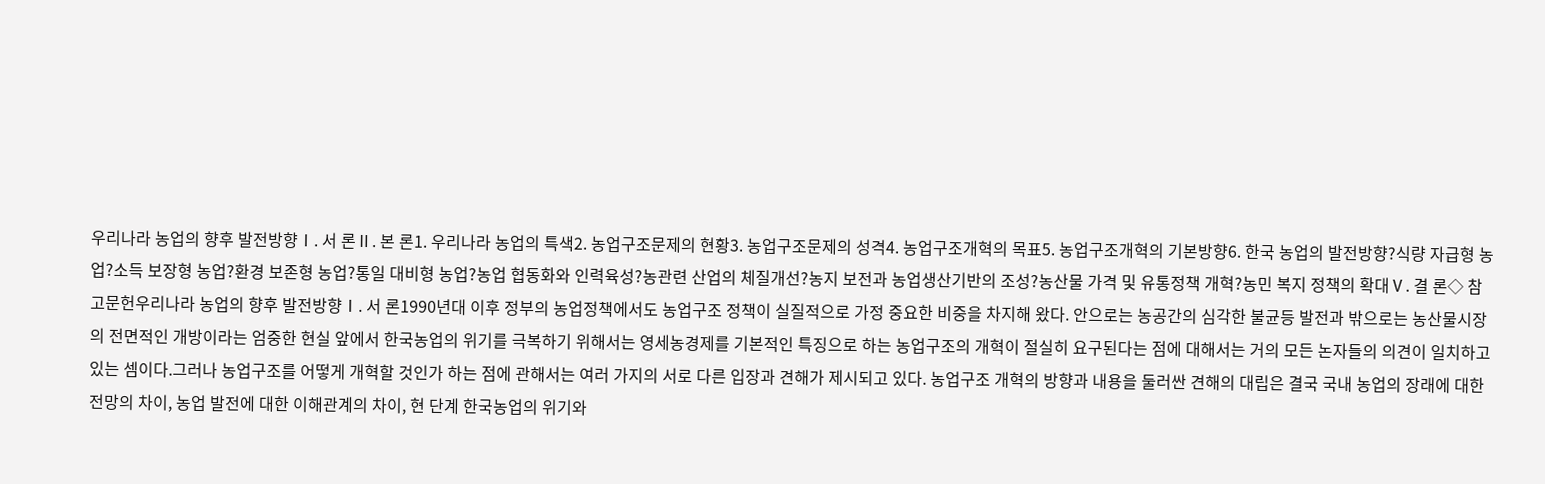우리나라 농업의 향후 발전방향Ⅰ. 서 론Ⅱ. 본 론1. 우리나라 농업의 특색2. 농업구조문제의 현황3. 농업구조문제의 성격4. 농업구조개혁의 목표5. 농업구조개혁의 기본방향6. 한국 농업의 발전방향?식량 자급형 농업?소득 보장형 농업?환경 보존형 농업?통일 대비형 농업?농업 협동화와 인력육성?농관련 산업의 체질개선?농지 보전과 농업생산기반의 조성?농산물 가격 및 유통정책 개혁?농민 복지 정책의 확대Ⅴ. 결 론◇ 참고문헌우리나라 농업의 향후 발전방향Ⅰ. 서 론1990년대 이후 정부의 농업정책에서도 농업구조 정책이 실질적으로 가정 중요한 비중을 차지해 왔다. 안으로는 농공간의 심각한 불균등 발전과 밖으로는 농산물시장의 전면적인 개방이라는 엄중한 현실 앞에서 한국농업의 위기를 극복하기 위해서는 영세농경제를 기본적인 특징으로 하는 농업구조의 개혁이 절실히 요구된다는 점에 대해서는 거의 모든 논자들의 의견이 일치하고 있는 셈이다.그러나 농업구조를 어떻게 개혁할 것인가 하는 점에 관해서는 여러 가지의 서로 다른 입장과 견해가 제시되고 있다. 농업구조 개혁의 방향과 내용을 둘러싼 견해의 대립은 결국 국내 농업의 장래에 대한 전망의 차이, 농업 발전에 대한 이해관계의 차이, 현 단계 한국농업의 위기와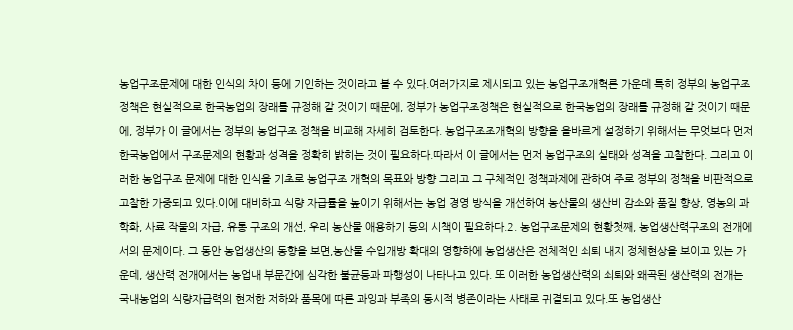농업구조문제에 대한 인식의 차이 등에 기인하는 것이라고 볼 수 있다.여러가지로 제시되고 있는 농업구조개혁론 가운데 특히 정부의 농업구조정책은 현실적으로 한국농업의 장래를 규정해 갈 것이기 때문에, 정부가 농업구조정책은 현실적으로 한국농업의 장래를 규정해 갈 것이기 때문에, 정부가 이 글에서는 정부의 농업구조 정책을 비교해 자세히 검토한다. 농업구조조개혁의 방향을 올바르게 설정하기 위해서는 무엇보다 먼저 한국농업에서 구조문제의 현황과 성격을 정확히 밝히는 것이 필요하다.따라서 이 글에서는 먼저 농업구조의 실태와 성격을 고찰한다. 그리고 이러한 농업구조 문제에 대한 인식을 기초로 농업구조 개혁의 목표와 방향 그리고 그 구체적인 정책과제에 관하여 주로 정부의 정책을 비판적으로 고찰한 가중되고 있다.이에 대비하고 식량 자급률을 높이기 위해서는 농업 경영 방식을 개선하여 농산물의 생산비 감소와 품질 향상, 영농의 과학화, 사료 작물의 자급, 유통 구조의 개선, 우리 농산물 애용하기 등의 시책이 필요하다.2. 농업구조문제의 현황첫째, 농업생산력구조의 전개에서의 문제이다. 그 동안 농업생산의 동향을 보면,농산물 수입개방 확대의 영향하에 농업생산은 전체적인 쇠퇴 내지 정체현상을 보이고 있는 가운데, 생산력 전개에서는 농업내 부문간에 심각한 불균등과 파행성이 나타나고 있다. 또 이러한 농업생산력의 쇠퇴와 왜곡된 생산력의 전개는 국내농업의 식량자급력의 현저한 저하와 품목에 따른 과잉과 부족의 동시적 병존이라는 사태로 귀결되고 있다.또 농업생산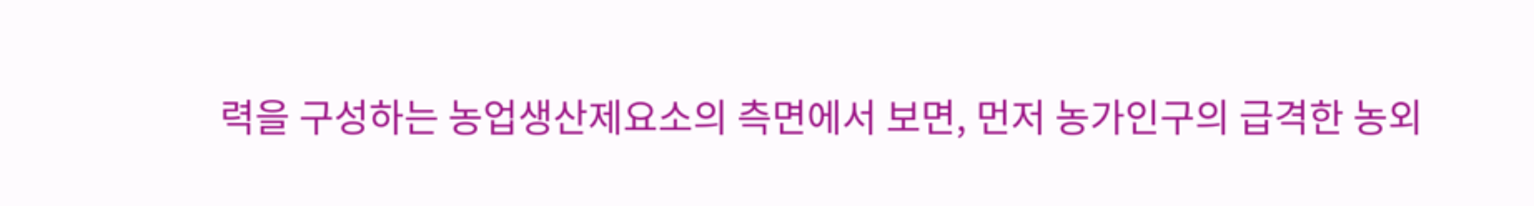력을 구성하는 농업생산제요소의 측면에서 보면, 먼저 농가인구의 급격한 농외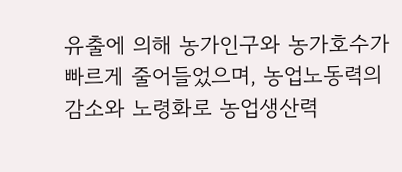유출에 의해 농가인구와 농가호수가 빠르게 줄어들었으며, 농업노동력의 감소와 노령화로 농업생산력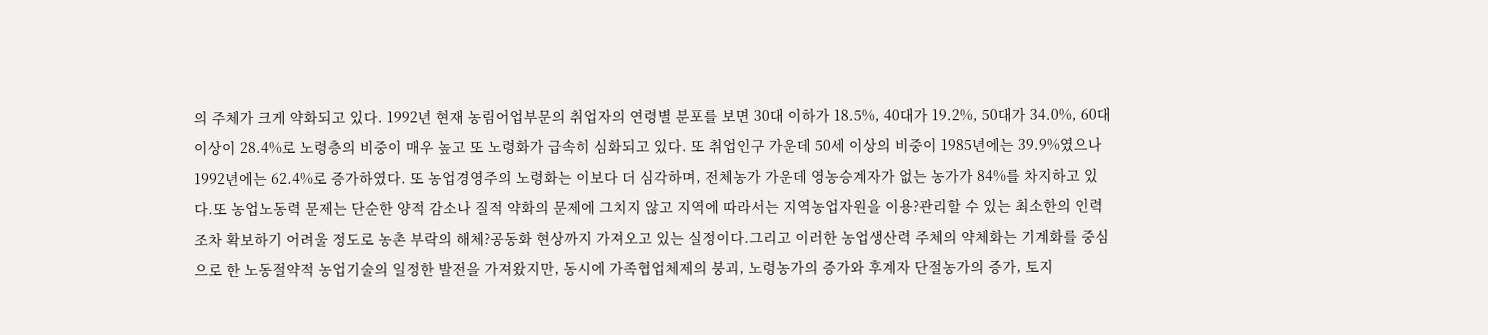의 주체가 크게 약화되고 있다. 1992년 현재 농림어업부문의 취업자의 연령별 분포를 보면 30대 이하가 18.5%, 40대가 19.2%, 50대가 34.0%, 60대 이상이 28.4%로 노령층의 비중이 매우 높고 또 노령화가 급속히 심화되고 있다. 또 취업인구 가운데 50세 이상의 비중이 1985년에는 39.9%였으나 1992년에는 62.4%로 증가하였다. 또 농업경영주의 노령화는 이보다 더 심각하며, 전체농가 가운데 영농승계자가 없는 농가가 84%를 차지하고 있다.또 농업노동력 문제는 단순한 양적 감소나 질적 약화의 문제에 그치지 않고 지역에 따라서는 지역농업자원을 이용?관리할 수 있는 최소한의 인력조차 확보하기 어려울 정도로 농촌 부락의 해체?공동화 현상까지 가져오고 있는 실정이다.그리고 이러한 농업생산력 주체의 약체화는 기계화를 중심으로 한 노동절약적 농업기술의 일정한 발전을 가져왔지만, 동시에 가족협업체제의 붕괴, 노령농가의 증가와 후계자 단절농가의 증가, 토지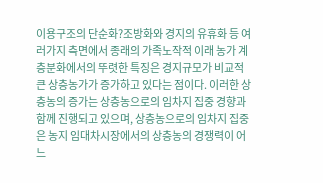이용구조의 단순화?조방화와 경지의 유휴화 등 여러가지 측면에서 종래의 가족노작적 이래 농가 계층분화에서의 뚜렷한 특징은 경지규모가 비교적 큰 상층농가가 증가하고 있다는 점이다. 이러한 상층농의 증가는 상층농으로의 임차지 집중 경향과 함께 진행되고 있으며, 상층농으로의 임차지 집중은 농지 임대차시장에서의 상층농의 경쟁력이 어느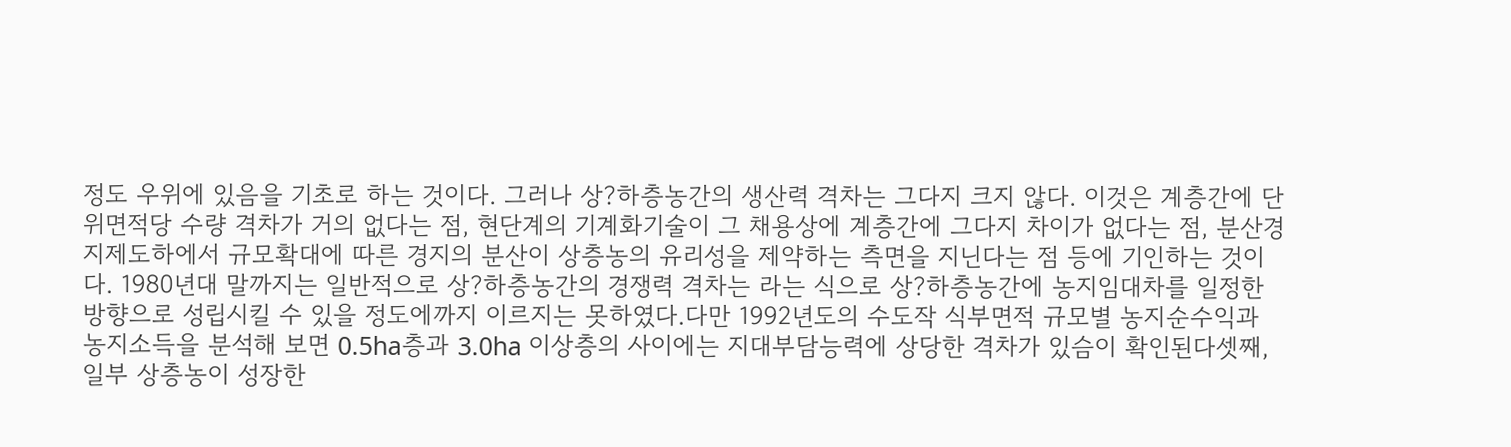정도 우위에 있음을 기초로 하는 것이다. 그러나 상?하층농간의 생산력 격차는 그다지 크지 않다. 이것은 계층간에 단위면적당 수량 격차가 거의 없다는 점, 현단계의 기계화기술이 그 채용상에 계층간에 그다지 차이가 없다는 점, 분산경지제도하에서 규모확대에 따른 경지의 분산이 상층농의 유리성을 제약하는 측면을 지닌다는 점 등에 기인하는 것이다. 1980년대 말까지는 일반적으로 상?하층농간의 경쟁력 격차는 라는 식으로 상?하층농간에 농지임대차를 일정한 방향으로 성립시킬 수 있을 정도에까지 이르지는 못하였다.다만 1992년도의 수도작 식부면적 규모별 농지순수익과 농지소득을 분석해 보면 0.5ha층과 3.0ha 이상층의 사이에는 지대부담능력에 상당한 격차가 있슴이 확인된다셋째, 일부 상층농이 성장한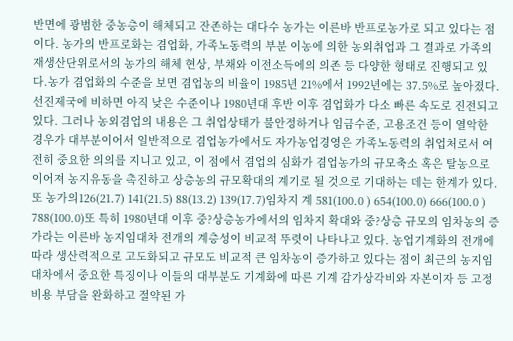반면에 광범한 중농층이 해체되고 잔존하는 대다수 농가는 이른바 반프로농가로 되고 있다는 점이다. 농가의 반프로화는 겸업화, 가족노동력의 부분 이농에 의한 농외취업과 그 결과로 가족의 재생산단위로서의 농가의 해체 현상, 부채와 이전소득에의 의존 등 다양한 형태로 진행되고 있다.농가 겸업화의 수준을 보면 겸업농의 비율이 1985년 21%에서 1992년에는 37.5%로 높아졌다. 선진제국에 비하면 아직 낮은 수준이나 1980년대 후반 이후 겸업화가 다소 빠른 속도로 진전되고 있다. 그러나 농외겸업의 내용은 그 취업상태가 불안정하거나 임금수준, 고용조건 등이 열악한 경우가 대부분이어서 일반적으로 겸업농가에서도 자가농업경영은 가족노동력의 취업처로서 여전히 중요한 의의를 지니고 있고, 이 점에서 겸업의 심화가 겸업농가의 규모축소 혹은 탈농으로 이어져 농지유동을 촉진하고 상층농의 규모확대의 계기로 될 것으로 기대하는 데는 한계가 있다.또 농가의126(21.7) 141(21.5) 88(13.2) 139(17.7)임차지 계 581(100.0 ) 654(100.0) 666(100.0 ) 788(100.0)또 특히 1980년대 이후 중?상층농가에서의 임차지 확대와 중?상층 규모의 임차농의 증가라는 이른바 농지임대차 전개의 계층성이 비교적 뚜렷이 나타나고 있다. 농업기계화의 전개에 따라 생산력적으로 고도화되고 규모도 비교적 큰 임차농이 증가하고 있다는 점이 최근의 농지임대차에서 중요한 특징이나 이들의 대부분도 기계화에 따른 기계 감가상각비와 자본이자 등 고정비용 부담을 완화하고 절약된 가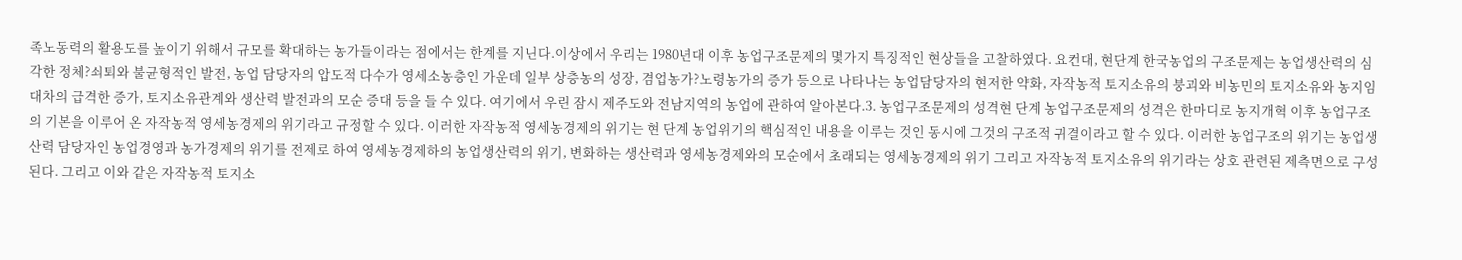족노동력의 활용도를 높이기 위해서 규모를 확대하는 농가들이라는 점에서는 한계를 지닌다.이상에서 우리는 1980년대 이후 농업구조문제의 몇가지 특징적인 현상들을 고찰하였다. 요컨대, 현단계 한국농업의 구조문제는 농업생산력의 심각한 정체?쇠퇴와 불균형적인 발전, 농업 담당자의 압도적 다수가 영세소농층인 가운데 일부 상층농의 성장, 겸업농가?노령농가의 증가 등으로 나타나는 농업담당자의 현저한 약화, 자작농적 토지소유의 붕괴와 비농민의 토지소유와 농지임대차의 급격한 증가, 토지소유관계와 생산력 발전과의 모순 증대 등을 들 수 있다. 여기에서 우린 잠시 제주도와 전남지역의 농업에 관하여 알아본다.3. 농업구조문제의 성격현 단계 농업구조문제의 성격은 한마디로 농지개혁 이후 농업구조의 기본을 이루어 온 자작농적 영세농경제의 위기라고 규정할 수 있다. 이러한 자작농적 영세농경제의 위기는 현 단계 농업위기의 핵심적인 내용을 이루는 것인 동시에 그것의 구조적 귀결이라고 할 수 있다. 이러한 농업구조의 위기는 농업생산력 담당자인 농업경영과 농가경제의 위기를 전제로 하여 영세농경제하의 농업생산력의 위기, 변화하는 생산력과 영세농경제와의 모순에서 초래되는 영세농경제의 위기 그리고 자작농적 토지소유의 위기라는 상호 관련된 제측면으로 구성된다. 그리고 이와 같은 자작농적 토지소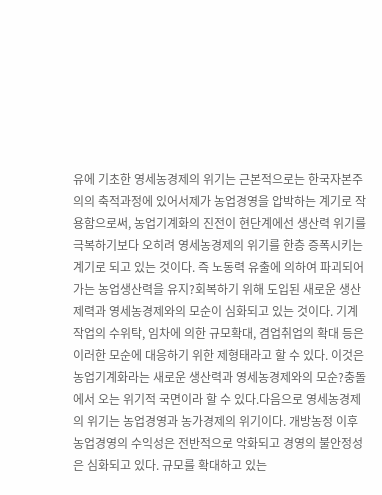유에 기초한 영세농경제의 위기는 근본적으로는 한국자본주의의 축적과정에 있어서제가 농업경영을 압박하는 계기로 작용함으로써, 농업기계화의 진전이 현단계에선 생산력 위기를 극복하기보다 오히려 영세농경제의 위기를 한층 증폭시키는 계기로 되고 있는 것이다. 즉 노동력 유출에 의하여 파괴되어가는 농업생산력을 유지?회복하기 위해 도입된 새로운 생산제력과 영세농경제와의 모순이 심화되고 있는 것이다. 기계작업의 수위탁, 임차에 의한 규모확대, 겸업취업의 확대 등은 이러한 모순에 대응하기 위한 제형태라고 할 수 있다. 이것은 농업기계화라는 새로운 생산력과 영세농경제와의 모순?충돌에서 오는 위기적 국면이라 할 수 있다.다음으로 영세농경제의 위기는 농업경영과 농가경제의 위기이다. 개방농정 이후 농업경영의 수익성은 전반적으로 악화되고 경영의 불안정성은 심화되고 있다. 규모를 확대하고 있는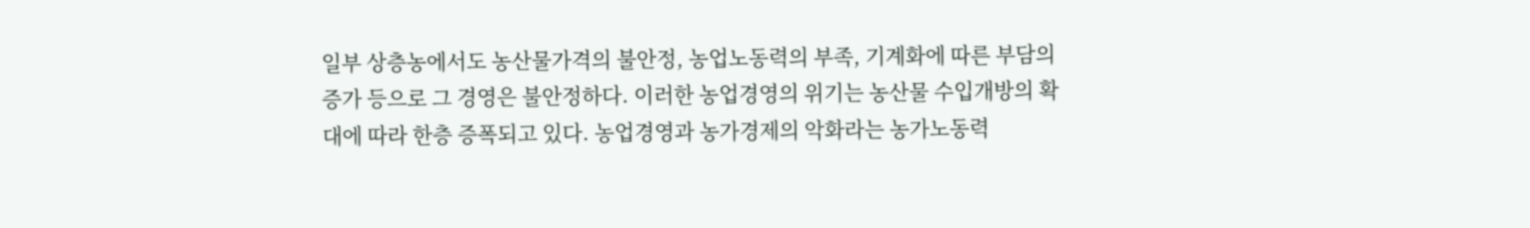일부 상층농에서도 농산물가격의 불안정, 농업노동력의 부족, 기계화에 따른 부담의 증가 등으로 그 경영은 불안정하다. 이러한 농업경영의 위기는 농산물 수입개방의 확대에 따라 한층 증폭되고 있다. 농업경영과 농가경제의 악화라는 농가노동력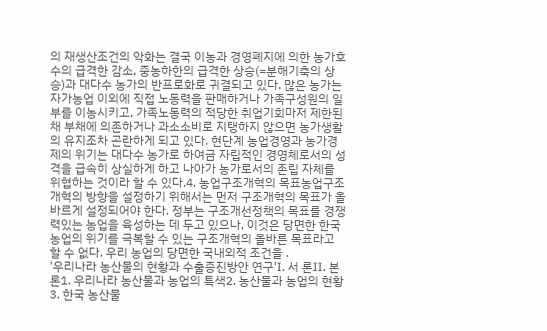의 재생산조건의 악화는 결국 이농과 경영폐지에 의한 농가호수의 급격한 감소, 중농하한의 급격한 상승(=분해기축의 상승)과 대다수 농가의 반프로화로 귀결되고 있다. 많은 농가는 자가농업 이외에 직접 노동력을 판매하거나 가족구성원의 일부를 이농시키고, 가족노동력의 적당한 취업기회마저 제한된 채 부채에 의존하거나 과소소비로 지탱하지 않으면 농가생활의 유지조차 곤란하게 되고 있다. 현단계 농업경영과 농가경제의 위기는 대다수 농가로 하여금 자립적인 경영체로서의 성격을 급속히 상실하게 하고 나아가 농가로서의 존립 자체를 위협하는 것이라 할 수 있다.4. 농업구조개혁의 목표농업구조개혁의 방향을 설정하기 위해서는 먼저 구조개혁의 목표가 올바르게 설정되어야 한다. 정부는 구조개선정책의 목표를 경쟁력있는 농업을 육성하는 데 두고 있으나, 이것은 당면한 한국농업의 위기를 극복할 수 있는 구조개혁의 올바른 목표라고 할 수 없다. 우리 농업의 당면한 국내외적 조건을 .
'우리나라 농산물의 현황과 수출증진방안 연구'Ⅰ. 서 론Ⅱ. 본 론1. 우리나라 농산물과 농업의 특색2. 농산물과 농업의 현황3. 한국 농산물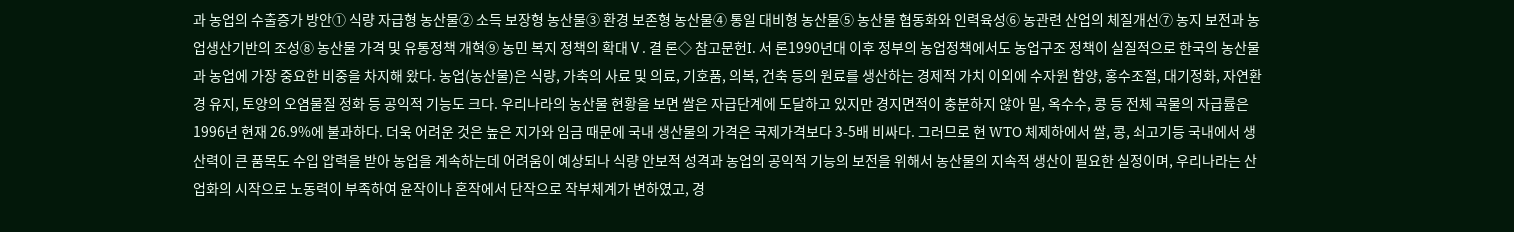과 농업의 수출증가 방안① 식량 자급형 농산물② 소득 보장형 농산물③ 환경 보존형 농산물④ 통일 대비형 농산물⑤ 농산물 협동화와 인력육성⑥ 농관련 산업의 체질개선⑦ 농지 보전과 농업생산기반의 조성⑧ 농산물 가격 및 유통정책 개혁⑨ 농민 복지 정책의 확대Ⅴ. 결 론◇ 참고문헌I. 서 론1990년대 이후 정부의 농업정책에서도 농업구조 정책이 실질적으로 한국의 농산물과 농업에 가장 중요한 비중을 차지해 왔다. 농업(농산물)은 식량, 가축의 사료 및 의료, 기호품, 의복, 건축 등의 원료를 생산하는 경제적 가치 이외에 수자원 함양, 홍수조절, 대기정화, 자연환경 유지, 토양의 오염물질 정화 등 공익적 기능도 크다. 우리나라의 농산물 현황을 보면 쌀은 자급단계에 도달하고 있지만 경지면적이 충분하지 않아 밀, 옥수수, 콩 등 전체 곡물의 자급률은 1996년 현재 26.9%에 불과하다. 더욱 어려운 것은 높은 지가와 임금 때문에 국내 생산물의 가격은 국제가격보다 3-5배 비싸다. 그러므로 현 WTO 체제하에서 쌀, 콩, 쇠고기등 국내에서 생산력이 큰 품목도 수입 압력을 받아 농업을 계속하는데 어려움이 예상되나 식량 안보적 성격과 농업의 공익적 기능의 보전을 위해서 농산물의 지속적 생산이 필요한 실정이며, 우리나라는 산업화의 시작으로 노동력이 부족하여 윤작이나 혼작에서 단작으로 작부체계가 변하였고, 경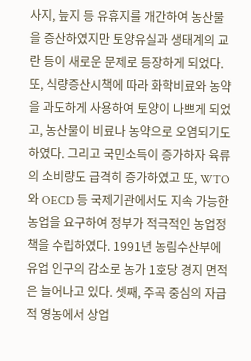사지, 늪지 등 유휴지를 개간하여 농산물을 증산하였지만 토양유실과 생태계의 교란 등이 새로운 문제로 등장하게 되었다. 또, 식량증산시책에 따라 화학비료와 농약을 과도하게 사용하여 토양이 나쁘게 되었고, 농산물이 비료나 농약으로 오염되기도 하였다. 그리고 국민소득이 증가하자 육류의 소비량도 급격히 증가하였고 또, WTO와 OECD 등 국제기관에서도 지속 가능한 농업을 요구하여 정부가 적극적인 농업정책을 수립하였다. 1991년 농림수산부에 유업 인구의 감소로 농가 1호당 경지 면적은 늘어나고 있다. 셋째, 주곡 중심의 자급적 영농에서 상업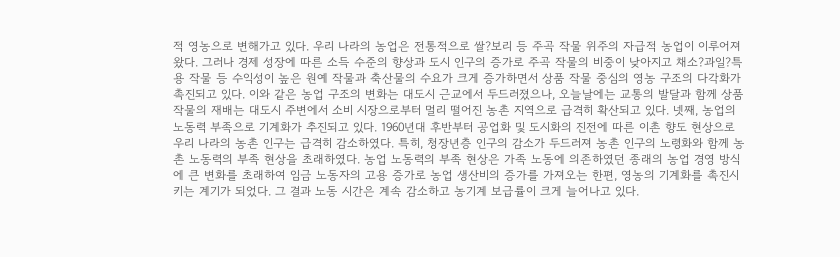적 영농으로 변해가고 있다. 우리 나라의 농업은 전통적으로 쌀?보리 등 주곡 작물 위주의 자급적 농업이 이루어져 왔다. 그러나 경제 성장에 따른 소득 수준의 향상과 도시 인구의 증가로 주곡 작물의 비중이 낮아지고 채소?과일?특용 작물 등 수익성이 높은 원예 작물과 축산물의 수요가 크게 증가하면서 상품 작물 중심의 영농 구조의 다각화가 촉진되고 있다. 이와 같은 농업 구조의 변화는 대도시 근교에서 두드러졌으나, 오늘날에는 교통의 발달과 함께 상품 작물의 재배는 대도시 주변에서 소비 시장으로부터 멀리 떨어진 농촌 지역으로 급격히 확산되고 있다. 넷째, 농업의 노동력 부족으로 기계화가 추진되고 있다. 1960년대 후반부터 공업화 및 도시화의 진전에 따른 이촌 향도 현상으로 우리 나라의 농촌 인구는 급격히 감소하였다. 특히, 청장년층 인구의 감소가 두드러져 농촌 인구의 노령화와 함께 농촌 노동력의 부족 현상을 초래하였다. 농업 노동력의 부족 현상은 가족 노동에 의존하였던 종래의 농업 경영 방식에 큰 변화를 초래하여 임금 노동자의 고용 증가로 농업 생산비의 증가를 가져오는 한편, 영농의 기계화를 촉진시키는 계기가 되었다. 그 결과 노동 시간은 계속 감소하고 농기계 보급률이 크게 늘어나고 있다.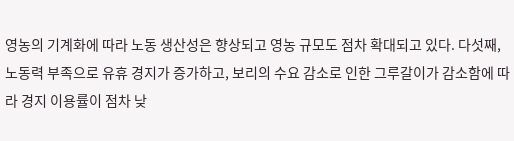영농의 기계화에 따라 노동 생산성은 향상되고 영농 규모도 점차 확대되고 있다. 다섯째, 노동력 부족으로 유휴 경지가 증가하고, 보리의 수요 감소로 인한 그루갈이가 감소함에 따라 경지 이용률이 점차 낮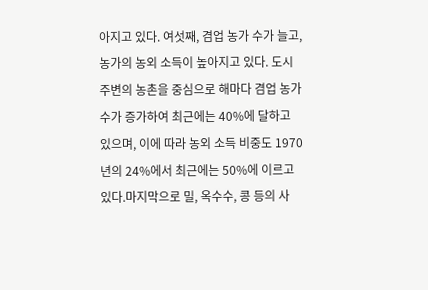아지고 있다. 여섯째, 겸업 농가 수가 늘고, 농가의 농외 소득이 높아지고 있다. 도시 주변의 농촌을 중심으로 해마다 겸업 농가 수가 증가하여 최근에는 40%에 달하고 있으며, 이에 따라 농외 소득 비중도 1970년의 24%에서 최근에는 50%에 이르고 있다.마지막으로 밀, 옥수수, 콩 등의 사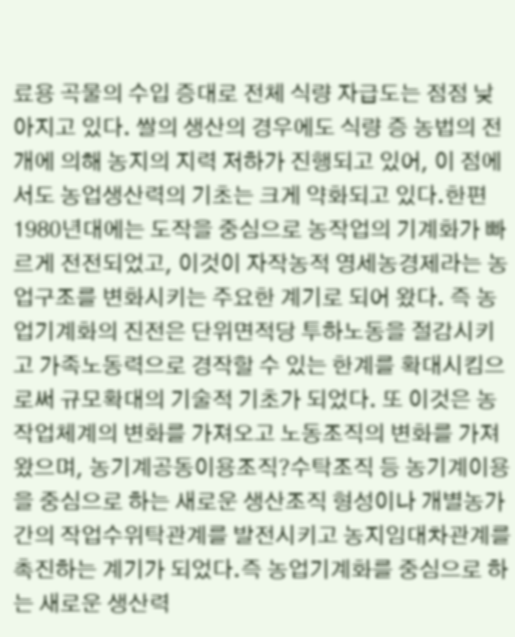료용 곡물의 수입 증대로 전체 식량 자급도는 점점 낮아지고 있다. 쌀의 생산의 경우에도 식량 증 농법의 전개에 의해 농지의 지력 저하가 진행되고 있어, 이 점에서도 농업생산력의 기초는 크게 약화되고 있다.한편 1980년대에는 도작을 중심으로 농작업의 기계화가 빠르게 전전되었고, 이것이 자작농적 영세농경제라는 농업구조를 변화시키는 주요한 계기로 되어 왔다. 즉 농업기계화의 진전은 단위면적당 투하노동을 절감시키고 가족노동력으로 경작할 수 있는 한계를 확대시킴으로써 규모확대의 기술적 기초가 되었다. 또 이것은 농작업체계의 변화를 가져오고 노동조직의 변화를 가져왔으며, 농기계공동이용조직?수탁조직 등 농기계이용을 중심으로 하는 새로운 생산조직 형성이나 개별농가간의 작업수위탁관계를 발전시키고 농지임대차관계를 촉진하는 계기가 되었다.즉 농업기계화를 중심으로 하는 새로운 생산력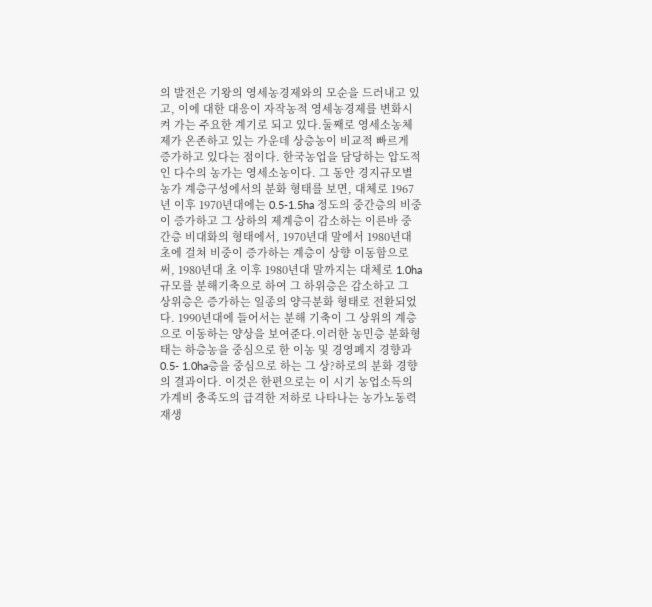의 발전은 기왕의 영세농경제와의 모순을 드러내고 있고, 이에 대한 대응이 자작농적 영세농경제를 변화시켜 가는 주요한 계기로 되고 있다.둘째로 영세소농체제가 온존하고 있는 가운데 상층농이 비교적 빠르게 증가하고 있다는 점이다. 한국농업을 담당하는 압도적인 다수의 농가는 영세소농이다. 그 동안 경지규모별 농가 계층구성에서의 분화 형태를 보면, 대체로 1967년 이후 1970년대에는 0.5-1.5ha 정도의 중간층의 비중이 증가하고 그 상하의 제계층이 감소하는 이른바 중간층 비대화의 형태에서, 1970년대 말에서 1980년대 초에 걸쳐 비중이 증가하는 계층이 상향 이동함으로써, 1980년대 초 이후 1980년대 말까지는 대체로 1.0ha 규모를 분해기축으로 하여 그 하위층은 감소하고 그 상위층은 증가하는 일종의 양극분화 형태로 전환되었다. 1990년대에 들어서는 분해 기축이 그 상위의 계층으로 이동하는 양상을 보여준다.이러한 농민층 분화형태는 하층농을 중심으로 한 이농 및 경영폐지 경향과 0.5- 1.0ha층을 중심으로 하는 그 상?하로의 분화 경향의 결과이다. 이것은 한편으로는 이 시기 농업소득의 가계비 충족도의 급격한 저하로 나타나는 농가노동력 재생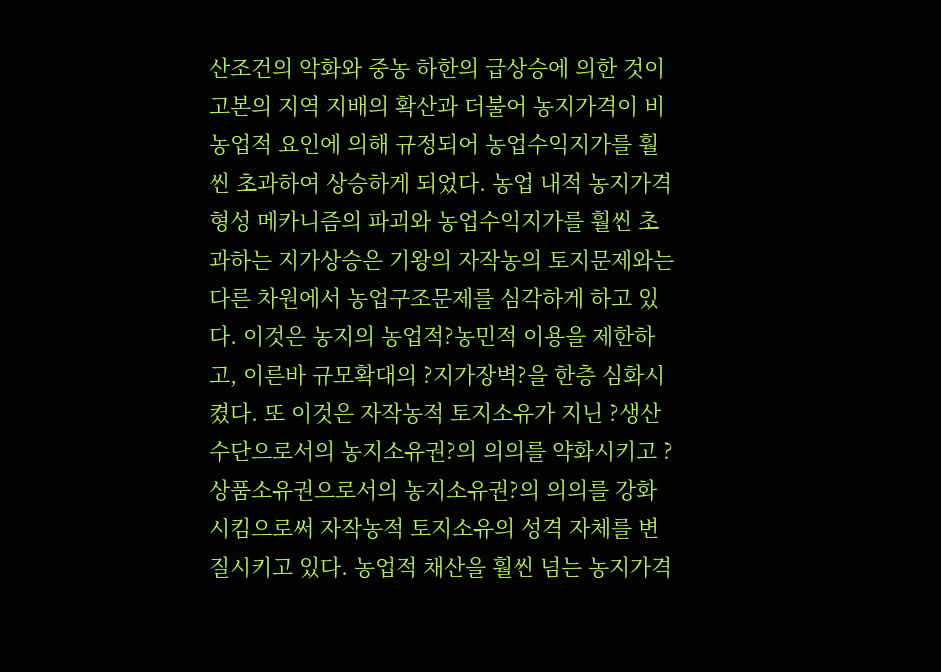산조건의 악화와 중농 하한의 급상승에 의한 것이고본의 지역 지배의 확산과 더불어 농지가격이 비농업적 요인에 의해 규정되어 농업수익지가를 훨씬 초과하여 상승하게 되었다. 농업 내적 농지가격 형성 메카니즘의 파괴와 농업수익지가를 훨씬 초과하는 지가상승은 기왕의 자작농의 토지문제와는 다른 차원에서 농업구조문제를 심각하게 하고 있다. 이것은 농지의 농업적?농민적 이용을 제한하고, 이른바 규모확대의 ?지가장벽?을 한층 심화시켰다. 또 이것은 자작농적 토지소유가 지닌 ?생산수단으로서의 농지소유권?의 의의를 약화시키고 ?상품소유권으로서의 농지소유권?의 의의를 강화시킴으로써 자작농적 토지소유의 성격 자체를 변질시키고 있다. 농업적 채산을 훨씬 넘는 농지가격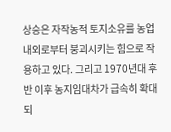상승은 자작농적 토지소유를 농업 내외로부터 붕괴시키는 힘으로 작용하고 있다. 그리고 1970년대 후반 이후 농지임대차가 급속히 확대되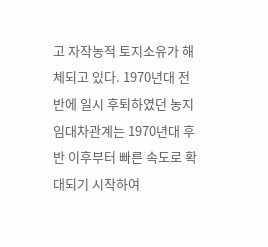고 자작농적 토지소유가 해체되고 있다. 1970년대 전반에 일시 후퇴하였던 농지임대차관계는 1970년대 후반 이후부터 빠른 속도로 확대되기 시작하여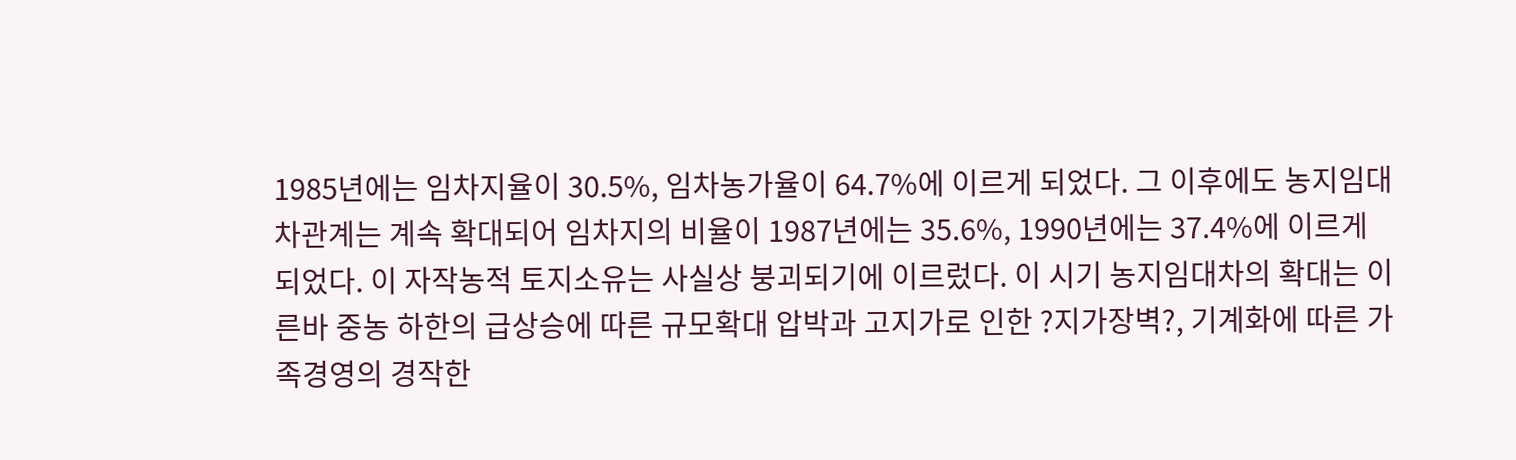1985년에는 임차지율이 30.5%, 임차농가율이 64.7%에 이르게 되었다. 그 이후에도 농지임대차관계는 계속 확대되어 임차지의 비율이 1987년에는 35.6%, 1990년에는 37.4%에 이르게 되었다. 이 자작농적 토지소유는 사실상 붕괴되기에 이르렀다. 이 시기 농지임대차의 확대는 이른바 중농 하한의 급상승에 따른 규모확대 압박과 고지가로 인한 ?지가장벽?, 기계화에 따른 가족경영의 경작한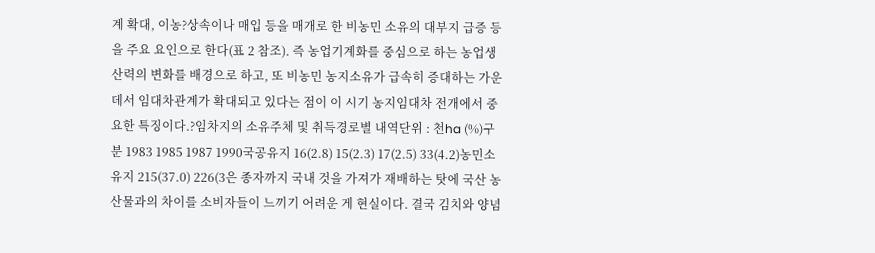계 확대, 이농?상속이나 매입 등을 매개로 한 비농민 소유의 대부지 급증 등을 주요 요인으로 한다(표 2 참조). 즉 농업기계화를 중심으로 하는 농업생산력의 변화를 배경으로 하고, 또 비농민 농지소유가 급속히 증대하는 가운데서 임대차관계가 확대되고 있다는 점이 이 시기 농지임대차 전개에서 중요한 특징이다.?임차지의 소유주체 및 취득경로별 내역단위 : 천ha (%)구 분 1983 1985 1987 1990국공유지 16(2.8) 15(2.3) 17(2.5) 33(4.2)농민소유지 215(37.0) 226(3은 종자까지 국내 것을 가져가 재배하는 탓에 국산 농산물과의 차이를 소비자들이 느끼기 어려운 게 현실이다. 결국 김치와 양념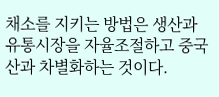채소를 지키는 방법은 생산과 유통시장을 자율조절하고 중국산과 차별화하는 것이다.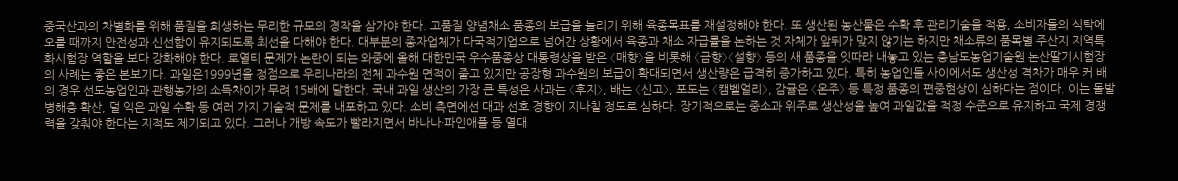중국산과의 차별화를 위해 품질을 희생하는 무리한 규모의 경작을 삼가야 한다. 고품질 양념채소 품종의 보급을 늘리기 위해 육종목표를 재설정해야 한다. 또 생산된 농산물은 수확 후 관리기술을 적용, 소비자들의 식탁에 오를 때까지 안전성과 신선함이 유지되도록 최선을 다해야 한다. 대부분의 종자업체가 다국적기업으로 넘어간 상황에서 육종과 채소 자급률을 논하는 것 자체가 앞뒤가 맞지 않기는 하지만 채소류의 품목별 주산지 지역특화시험장 역할을 보다 강화해야 한다. 로열티 문제가 논란이 되는 와중에 올해 대한민국 우수품종상 대통령상을 받은 〈매향〉을 비롯해 〈금향〉〈설향〉 등의 새 품종을 잇따라 내놓고 있는 충남도농업기술원 논산딸기시험장의 사례는 좋은 본보기다. 과일은1999년을 정점으로 우리나라의 전체 과수원 면적이 줄고 있지만 공장형 과수원의 보급이 확대되면서 생산량은 급격히 증가하고 있다. 특히 농업인들 사이에서도 생산성 격차가 매우 커 배의 경우 선도농업인과 관행농가의 소득차이가 무려 15배에 달한다. 국내 과일 생산의 가장 큰 특성은 사과는 〈후지〉, 배는 〈신고〉, 포도는 〈캠벨얼리〉, 감귤은 〈온주〉 등 특정 품종의 편중현상이 심하다는 점이다. 이는 돌발 병해충 확산, 덜 익은 과일 수확 등 여러 가지 기술적 문제를 내포하고 있다. 소비 측면에선 대과 선호 경향이 지나칠 정도로 심하다. 장기적으로는 중소과 위주로 생산성을 높여 과일값을 적정 수준으로 유지하고 국제 경쟁력을 갖춰야 한다는 지적도 제기되고 있다. 그러나 개방 속도가 빨라지면서 바나나·파인애플 등 열대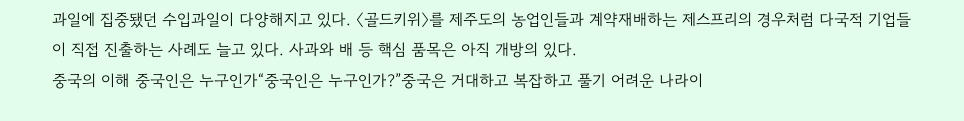과일에 집중됐던 수입과일이 다양해지고 있다. 〈골드키위〉를 제주도의 농업인들과 계약재배하는 제스프리의 경우처럼 다국적 기업들이 직접 진출하는 사례도 늘고 있다. 사과와 배 등 핵심 품목은 아직 개방의 있다.
중국의 이해 중국인은 누구인가“중국인은 누구인가?”중국은 거대하고 복잡하고 풀기 어려운 나라이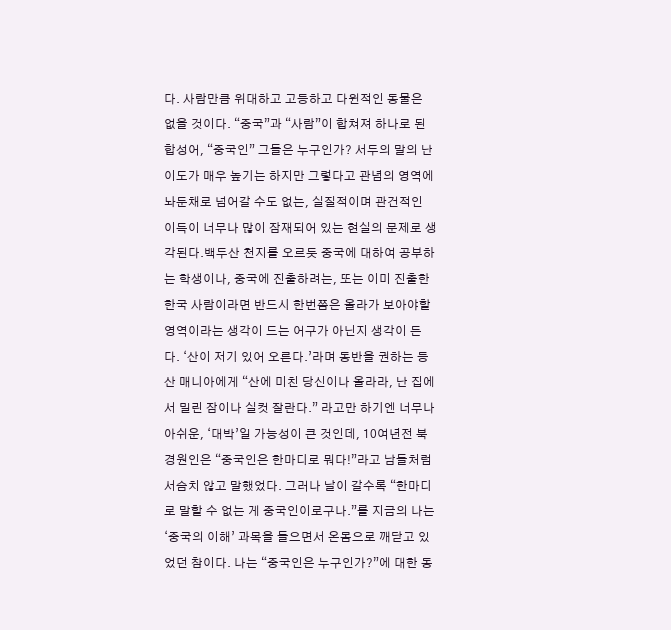다. 사람만큼 위대하고 고등하고 다윈적인 동물은 없을 것이다. “중국”과 “사람”이 합쳐져 하나로 된 합성어, “중국인” 그들은 누구인가? 서두의 말의 난이도가 매우 높기는 하지만 그렇다고 관념의 영역에 놔둔채로 넘어갈 수도 없는, 실질적이며 관건적인 이득이 너무나 많이 잠재되어 있는 현실의 문제로 생각된다.백두산 천지를 오르듯 중국에 대하여 공부하는 학생이나, 중국에 진출하려는, 또는 이미 진출한 한국 사람이라면 반드시 한번쯤은 올라가 보아야할 영역이라는 생각이 드는 어구가 아닌지 생각이 든다. ‘산이 저기 있어 오른다.’라며 동반을 권하는 등산 매니아에게 “산에 미친 당신이나 올라라, 난 집에서 밀린 잠이나 실컷 잘란다.” 라고만 하기엔 너무나 아쉬운, ‘대박’일 가능성이 큰 것인데, 10여년전 북경원인은 “중국인은 한마디로 뭐다!”라고 남들처럼 서슴치 않고 말했었다. 그러나 날이 갈수록 “한마디로 말할 수 없는 게 중국인이로구나.”를 지금의 나는 ‘중국의 이해’ 과목을 들으면서 온몸으로 깨닫고 있었던 참이다. 나는 “중국인은 누구인가?”에 대한 동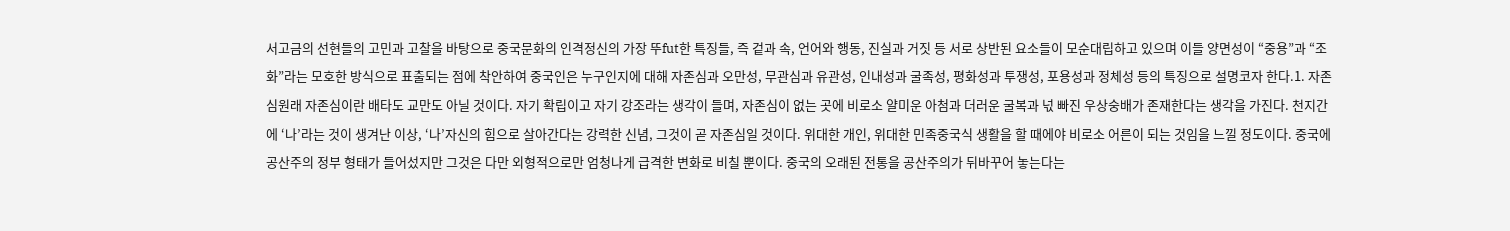서고금의 선현들의 고민과 고찰을 바탕으로 중국문화의 인격정신의 가장 뚜fut한 특징들, 즉 겉과 속, 언어와 행동, 진실과 거짓 등 서로 상반된 요소들이 모순대립하고 있으며 이들 양면성이 “중용”과 “조화”라는 모호한 방식으로 표출되는 점에 착안하여 중국인은 누구인지에 대해 자존심과 오만성, 무관심과 유관성, 인내성과 굴족성, 평화성과 투쟁성, 포용성과 정체성 등의 특징으로 설명코자 한다.1. 자존심원래 자존심이란 배타도 교만도 아닐 것이다. 자기 확립이고 자기 강조라는 생각이 들며, 자존심이 없는 곳에 비로소 얄미운 아첨과 더러운 굴복과 넋 빠진 우상숭배가 존재한다는 생각을 가진다. 천지간에 ‘나’라는 것이 생겨난 이상, ‘나’자신의 힘으로 살아간다는 강력한 신념, 그것이 곧 자존심일 것이다. 위대한 개인, 위대한 민족중국식 생활을 할 때에야 비로소 어른이 되는 것임을 느낄 정도이다. 중국에 공산주의 정부 형태가 들어섰지만 그것은 다만 외형적으로만 엄청나게 급격한 변화로 비칠 뿐이다. 중국의 오래된 전통을 공산주의가 뒤바꾸어 놓는다는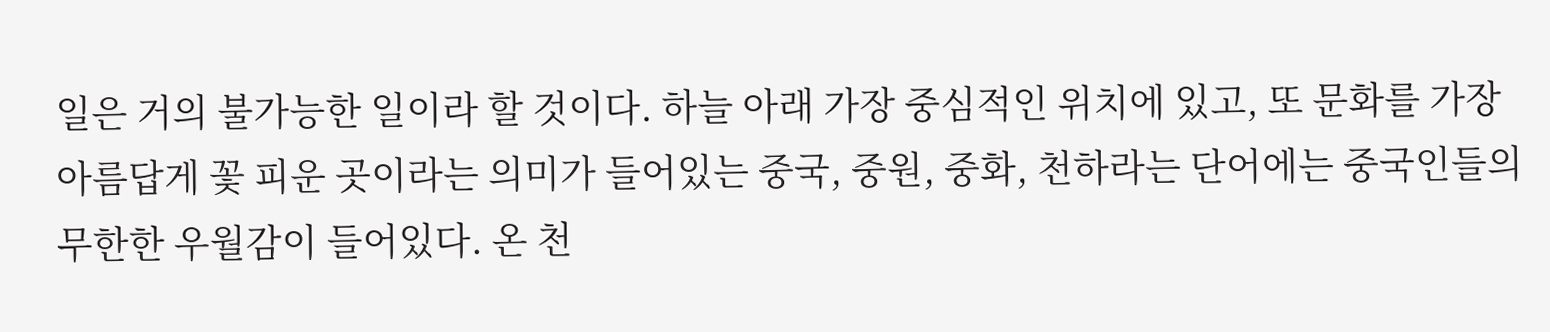일은 거의 불가능한 일이라 할 것이다. 하늘 아래 가장 중심적인 위치에 있고, 또 문화를 가장 아름답게 꽃 피운 곳이라는 의미가 들어있는 중국, 중원, 중화, 천하라는 단어에는 중국인들의 무한한 우월감이 들어있다. 온 천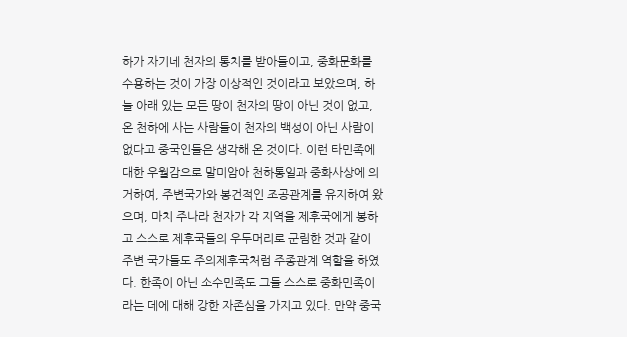하가 자기네 천자의 통치를 받아들이고, 중화문화를 수용하는 것이 가장 이상적인 것이라고 보았으며, 하늘 아래 있는 모든 땅이 천자의 땅이 아닌 것이 없고, 온 천하에 사는 사람들이 천자의 백성이 아닌 사람이 없다고 중국인들은 생각해 온 것이다. 이런 타민족에 대한 우월감으로 말미암아 천하통일과 중화사상에 의거하여, 주변국가와 봉건적인 조공관계를 유지하여 왔으며, 마치 주나라 천자가 각 지역을 제후국에게 봉하고 스스로 제후국들의 우두머리로 군림한 것과 같이 주변 국가들도 주의제후국처럼 주종관계 역할을 하였다. 한족이 아닌 소수민족도 그들 스스로 중화민족이라는 데에 대해 강한 자존심을 가지고 있다. 만약 중국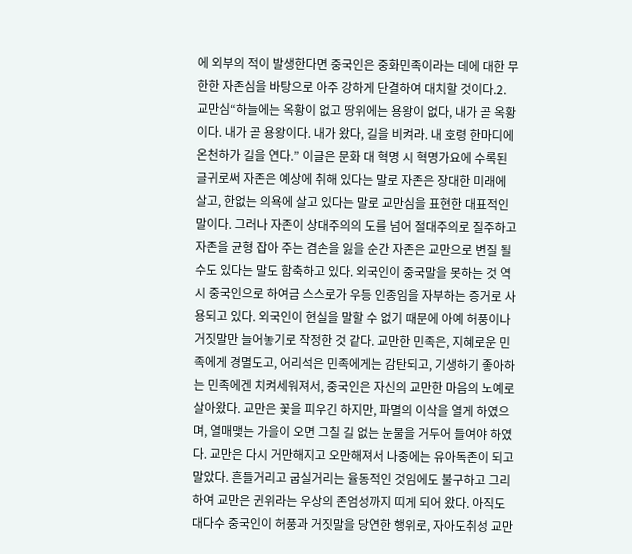에 외부의 적이 발생한다면 중국인은 중화민족이라는 데에 대한 무한한 자존심을 바탕으로 아주 강하게 단결하여 대치할 것이다.2. 교만심“하늘에는 옥황이 없고 땅위에는 용왕이 없다, 내가 곧 옥황이다. 내가 곧 용왕이다. 내가 왔다, 길을 비켜라. 내 호령 한마디에 온천하가 길을 연다.” 이글은 문화 대 혁명 시 혁명가요에 수록된 글귀로써 자존은 예상에 취해 있다는 말로 자존은 장대한 미래에 살고, 한없는 의욕에 살고 있다는 말로 교만심을 표현한 대표적인 말이다. 그러나 자존이 상대주의의 도를 넘어 절대주의로 질주하고 자존을 균형 잡아 주는 겸손을 잃을 순간 자존은 교만으로 변질 될 수도 있다는 말도 함축하고 있다. 외국인이 중국말을 못하는 것 역시 중국인으로 하여금 스스로가 우등 인종임을 자부하는 증거로 사용되고 있다. 외국인이 현실을 말할 수 없기 때문에 아예 허풍이나 거짓말만 늘어놓기로 작정한 것 같다. 교만한 민족은, 지혜로운 민족에게 경멸도고, 어리석은 민족에게는 감탄되고, 기생하기 좋아하는 민족에겐 치켜세워져서, 중국인은 자신의 교만한 마음의 노예로 살아왔다. 교만은 꽃을 피우긴 하지만, 파멸의 이삭을 열게 하였으며, 열매맺는 가을이 오면 그칠 길 없는 눈물을 거두어 들여야 하였다. 교만은 다시 거만해지고 오만해져서 나중에는 유아독존이 되고 말았다. 흔들거리고 굽실거리는 율동적인 것임에도 불구하고 그리하여 교만은 귄위라는 우상의 존엄성까지 띠게 되어 왔다. 아직도 대다수 중국인이 허풍과 거짓말을 당연한 행위로, 자아도취성 교만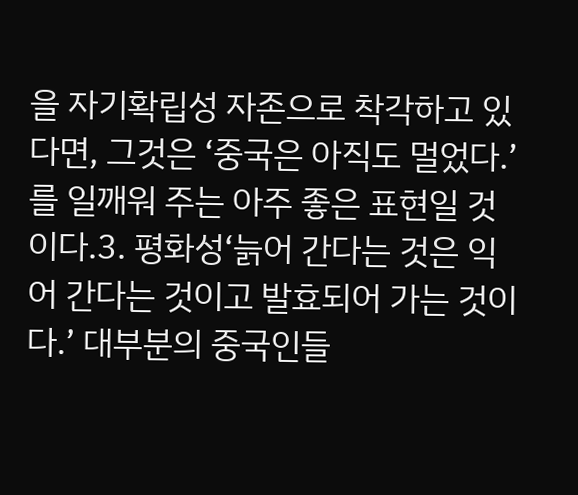을 자기확립성 자존으로 착각하고 있다면, 그것은 ‘중국은 아직도 멀었다.’를 일깨워 주는 아주 좋은 표현일 것이다.3. 평화성‘늙어 간다는 것은 익어 간다는 것이고 발효되어 가는 것이다.’ 대부분의 중국인들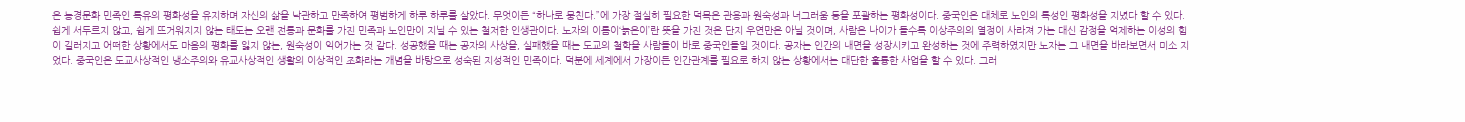은 농경문화 민족인 특유의 평화성을 유지하며 자신의 삶을 낙관하고 만족하여 평범하게 하루 하루를 살았다. 무엇이든 “하나로 뭉친다.”에 가장 절실히 필요한 덕목은 관용과 원숙성과 너그러움 등을 포괄하는 평화성이다. 중국인은 대체로 노인의 특성인 평화성을 지녔다 할 수 있다. 쉽게 서두르지 않고, 쉽게 뜨거워지지 않는 태도는 오랜 전통과 문화를 가진 민족과 노인만이 지닐 수 있는 철저한 인생관이다. 노자의 이름이‘늙은이’란 뜻을 가진 것은 단지 우연만은 아닐 것이며, 사람은 나이가 들수록 이상주의의 열정이 사라져 가는 대신 감정을 억제하는 이성의 힘이 길러지고 어떠한 상황에서도 마음의 평화를 잃지 않는, 원숙성이 익어가는 것 같다. 성공했을 때는 공자의 사상을, 실패했을 때는 도교의 철학을 사람들이 바로 중국인들일 것이다. 공자는 인간의 내면을 성장시키고 완성하는 것에 주력하였지만 노자는 그 내면을 바라보면서 미소 지었다. 중국인은 도교사상적인 냉소주의와 유교사상적인 생활의 이상적인 조화라는 개념을 바탕으로 성숙된 지성적인 민족이다. 덕분에 세계에서 가장이든 인간관계를 필요로 하지 않는 상황에서는 대단한 훌륭한 사업을 할 수 있다. 그러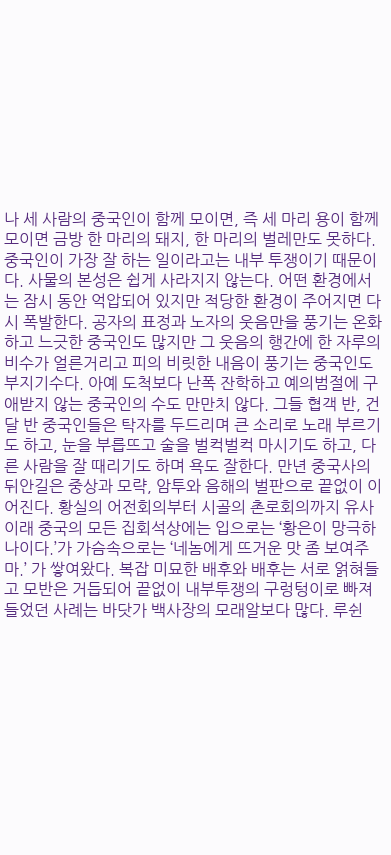나 세 사람의 중국인이 함께 모이면, 즉 세 마리 용이 함께 모이면 금방 한 마리의 돼지, 한 마리의 벌레만도 못하다. 중국인이 가장 잘 하는 일이라고는 내부 투쟁이기 때문이다. 사물의 본성은 쉽게 사라지지 않는다. 어떤 환경에서는 잠시 동안 억압되어 있지만 적당한 환경이 주어지면 다시 폭발한다. 공자의 표정과 노자의 웃음만을 풍기는 온화하고 느긋한 중국인도 많지만 그 웃음의 행간에 한 자루의 비수가 얼른거리고 피의 비릿한 내음이 풍기는 중국인도 부지기수다. 아예 도척보다 난폭 잔학하고 예의범절에 구애받지 않는 중국인의 수도 만만치 않다. 그들 협객 반, 건달 반 중국인들은 탁자를 두드리며 큰 소리로 노래 부르기도 하고, 눈을 부릅뜨고 술을 벌컥벌컥 마시기도 하고, 다른 사람을 잘 때리기도 하며 욕도 잘한다. 만년 중국사의 뒤안길은 중상과 모략, 암투와 음해의 벌판으로 끝없이 이어진다. 황실의 어전회의부터 시골의 촌로회의까지 유사이래 중국의 모든 집회석상에는 입으로는 ‘황은이 망극하나이다.’가 가슴속으로는 ‘네놈에게 뜨거운 맛 좀 보여주마.’ 가 쌓여왔다. 복잡 미묘한 배후와 배후는 서로 얽혀들고 모반은 거듭되어 끝없이 내부투쟁의 구렁텅이로 빠져들었던 사례는 바닷가 백사장의 모래알보다 많다. 루쉰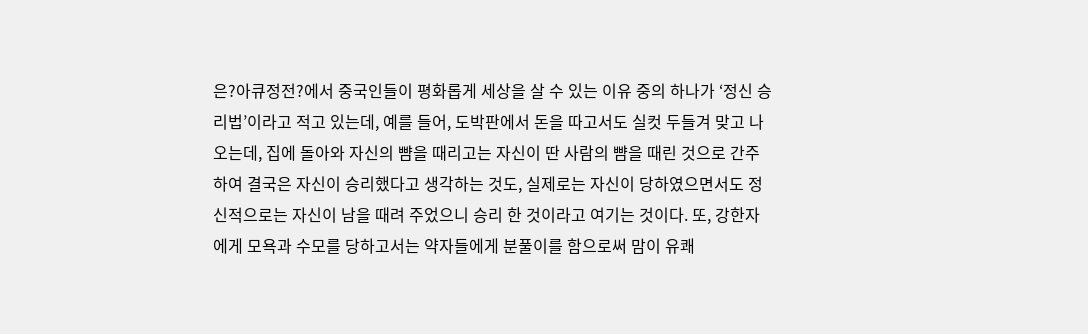은?아큐정전?에서 중국인들이 평화롭게 세상을 살 수 있는 이유 중의 하나가 ‘정신 승리법’이라고 적고 있는데, 예를 들어, 도박판에서 돈을 따고서도 실컷 두들겨 맞고 나오는데, 집에 돌아와 자신의 뺨을 때리고는 자신이 딴 사람의 뺨을 때린 것으로 간주하여 결국은 자신이 승리했다고 생각하는 것도, 실제로는 자신이 당하였으면서도 정신적으로는 자신이 남을 때려 주었으니 승리 한 것이라고 여기는 것이다. 또, 강한자에게 모욕과 수모를 당하고서는 약자들에게 분풀이를 함으로써 맘이 유쾌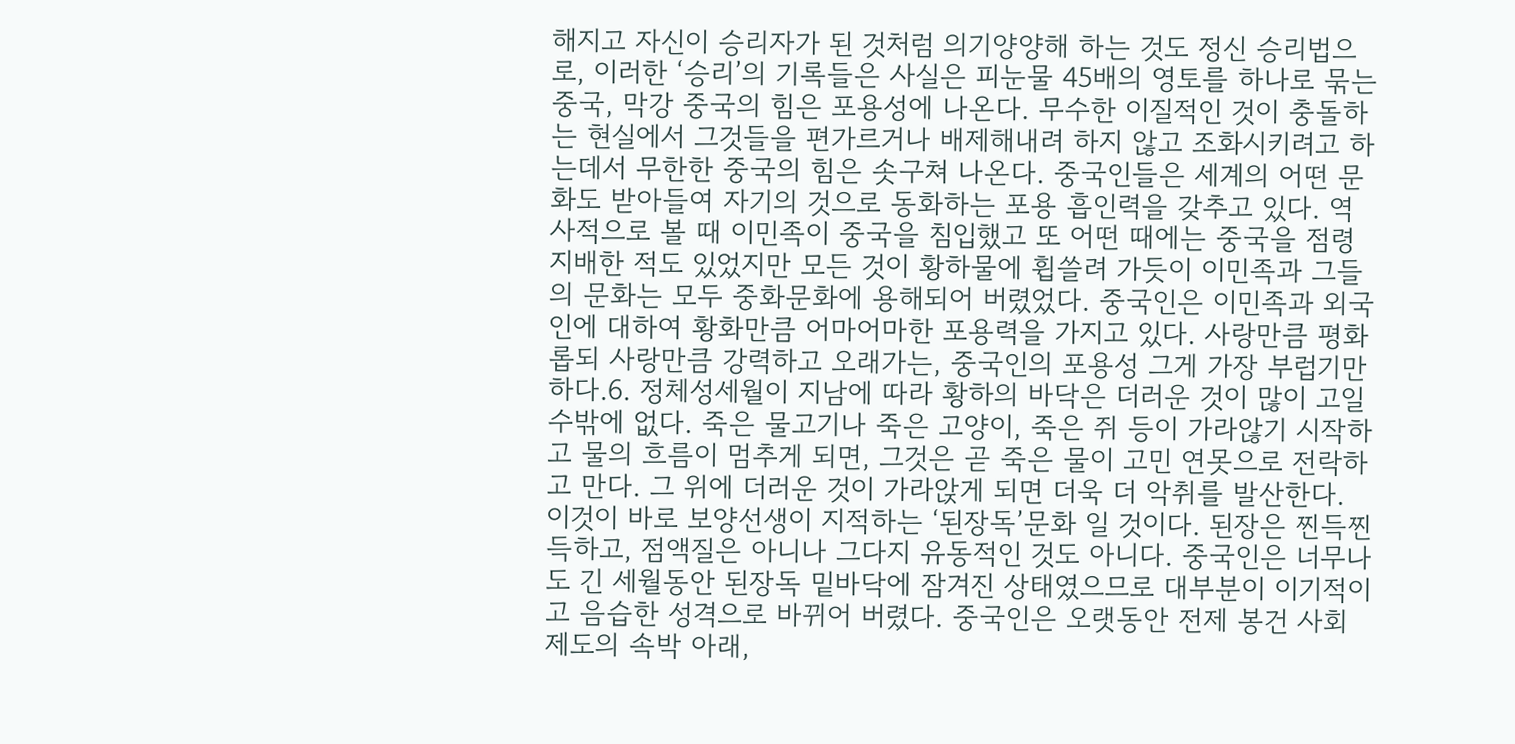해지고 자신이 승리자가 된 것처럼 의기양양해 하는 것도 정신 승리법으로, 이러한 ‘승리’의 기록들은 사실은 피눈물 45배의 영토를 하나로 묶는 중국, 막강 중국의 힘은 포용성에 나온다. 무수한 이질적인 것이 충돌하는 현실에서 그것들을 편가르거나 배제해내려 하지 않고 조화시키려고 하는데서 무한한 중국의 힘은 솟구쳐 나온다. 중국인들은 세계의 어떤 문화도 받아들여 자기의 것으로 동화하는 포용 흡인력을 갖추고 있다. 역사적으로 볼 때 이민족이 중국을 침입했고 또 어떤 때에는 중국을 점령 지배한 적도 있었지만 모든 것이 황하물에 휩쓸려 가듯이 이민족과 그들의 문화는 모두 중화문화에 용해되어 버렸었다. 중국인은 이민족과 외국인에 대하여 황화만큼 어마어마한 포용력을 가지고 있다. 사랑만큼 평화롭되 사랑만큼 강력하고 오래가는, 중국인의 포용성 그게 가장 부럽기만 하다.6. 정체성세월이 지남에 따라 황하의 바닥은 더러운 것이 많이 고일 수밖에 없다. 죽은 물고기나 죽은 고양이, 죽은 쥐 등이 가라않기 시작하고 물의 흐름이 멈추게 되면, 그것은 곧 죽은 물이 고민 연못으로 전락하고 만다. 그 위에 더러운 것이 가라앉게 되면 더욱 더 악취를 발산한다. 이것이 바로 보양선생이 지적하는 ‘된장독’문화 일 것이다. 된장은 찐득찐득하고, 점액질은 아니나 그다지 유동적인 것도 아니다. 중국인은 너무나도 긴 세월동안 된장독 밑바닥에 잠겨진 상태였으므로 대부분이 이기적이고 음습한 성격으로 바뀌어 버렸다. 중국인은 오랫동안 전제 봉건 사회제도의 속박 아래,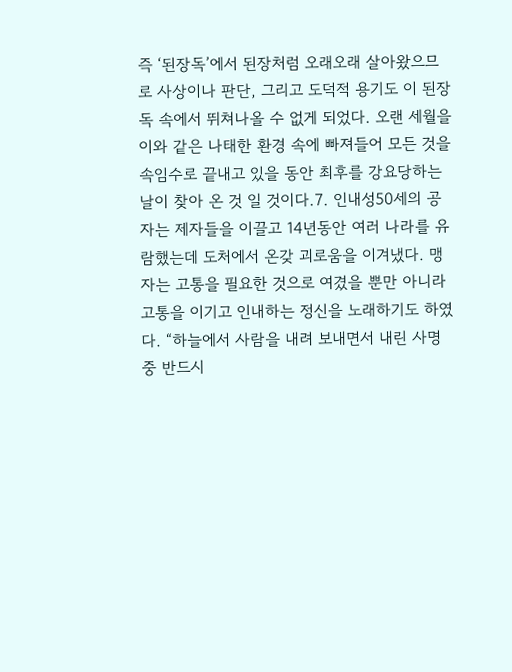즉 ‘된장독’에서 된장처럼 오래오래 살아왔으므로 사상이나 판단, 그리고 도덕적 용기도 이 된장 독 속에서 뛰쳐나올 수 없게 되었다. 오랜 세월을 이와 같은 나태한 환경 속에 빠져들어 모든 것을 속임수로 끝내고 있을 동안 최후를 강요당하는 날이 찾아 온 것 일 것이다.7. 인내성50세의 공자는 제자들을 이끌고 14년동안 여러 나라를 유람했는데 도처에서 온갖 괴로움을 이겨냈다. 맹자는 고통을 필요한 것으로 여겼을 뿐만 아니라 고통을 이기고 인내하는 정신을 노래하기도 하였다. “하늘에서 사람을 내려 보내면서 내린 사명 중 반드시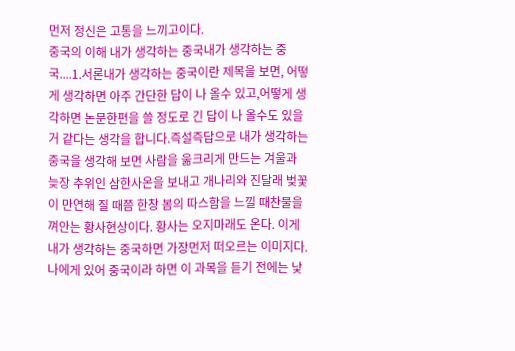먼저 정신은 고통을 느끼고이다.
중국의 이해 내가 생각하는 중국내가 생각하는 중국....1.서론내가 생각하는 중국이란 제목을 보면, 어떻게 생각하면 아주 간단한 답이 나 올수 있고,어떻게 생각하면 논문한편을 쓸 정도로 긴 답이 나 올수도 있을 거 같다는 생각을 합니다.즉설즉답으로 내가 생각하는 중국을 생각해 보면 사람을 욺크리게 만드는 겨울과 늦장 추위인 삼한사온을 보내고 개나리와 진달래 벚꽃이 만연해 질 때쯤 한창 봄의 따스함을 느낄 때찬물을 껴안는 황사현상이다. 황사는 오지마래도 온다. 이게 내가 생각하는 중국하면 가장먼저 떠오르는 이미지다. 나에게 있어 중국이라 하면 이 과목을 듣기 전에는 낯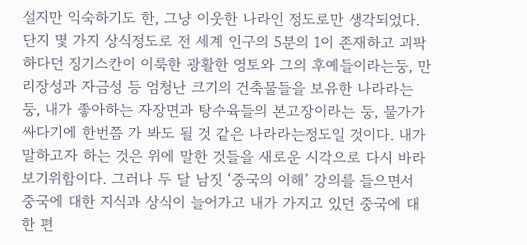설지만 익숙하기도 한, 그냥 이웃한 나라인 정도로만 생각되었다. 단지 몇 가지 상식정도로 전 세계 인구의 5분의 1이 존재하고 괴팍하다던 징기스칸이 이룩한 광활한 영토와 그의 후예들이라는둥, 만리장성과 자금성 등 엄청난 크기의 건축물들을 보유한 나라라는 둥, 내가 좋아하는 자장면과 탕수육들의 본고장이라는 둥, 물가가 싸다기에 한번쯤 가 봐도 될 것 같은 나라라는정도일 것이다. 내가 말하고자 하는 것은 위에 말한 것들을 새로운 시각으로 다시 바라보기위함이다. 그러나 두 달 남짓 ‘중국의 이해’ 강의를 들으면서 중국에 대한 지식과 상식이 늘어가고 내가 가지고 있던 중국에 대한 편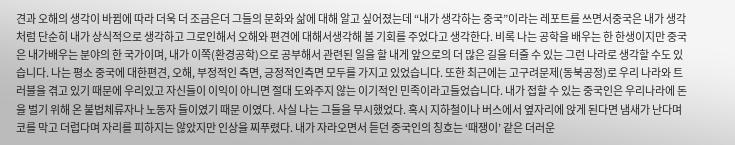견과 오해의 생각이 바뀜에 따라 더욱 더 조금은더 그들의 문화와 삶에 대해 알고 싶어졌는데 “내가 생각하는 중국”이라는 레포트를 쓰면서중국은 내가 생각처럼 단순히 내가 상식적으로 생각하고 그로인해서 오해와 편견에 대해서생각해 볼 기회를 주었다고 생각한다. 비록 나는 공학을 배우는 한 한생이지만 중국은 내가배우는 분야의 한 국가이며, 내가 이쪽(환경공학)으로 공부해서 관련된 일을 할 내게 앞으로의 더 많은 길을 터줄 수 있는 그런 나라로 생각할 수도 있습니다. 나는 평소 중국에 대한편견, 오해, 부정적인 측면, 긍정적인측면 모두를 가지고 있었습니다. 또한 최근에는 고구려문제(동북공정)로 우리 나라와 트러블을 겪고 있기 때문에 우리있고 자신들이 이익이 아니면 절대 도와주지 않는 이기적인 민족이라고들었습니다. 내가 접할 수 있는 중국인은 우리나라에 돈을 벌기 위해 온 불법체류자나 노동자 들이였기 때문 이였다. 사실 나는 그들을 무시했었다. 혹시 지하철이나 버스에서 옆자리에 앉게 된다면 냄새가 난다며 코를 막고 더럽다며 자리를 피하지는 않았지만 인상을 찌푸렸다. 내가 자라오면서 듣던 중국인의 칭호는 ‘때쟁이’ 같은 더러운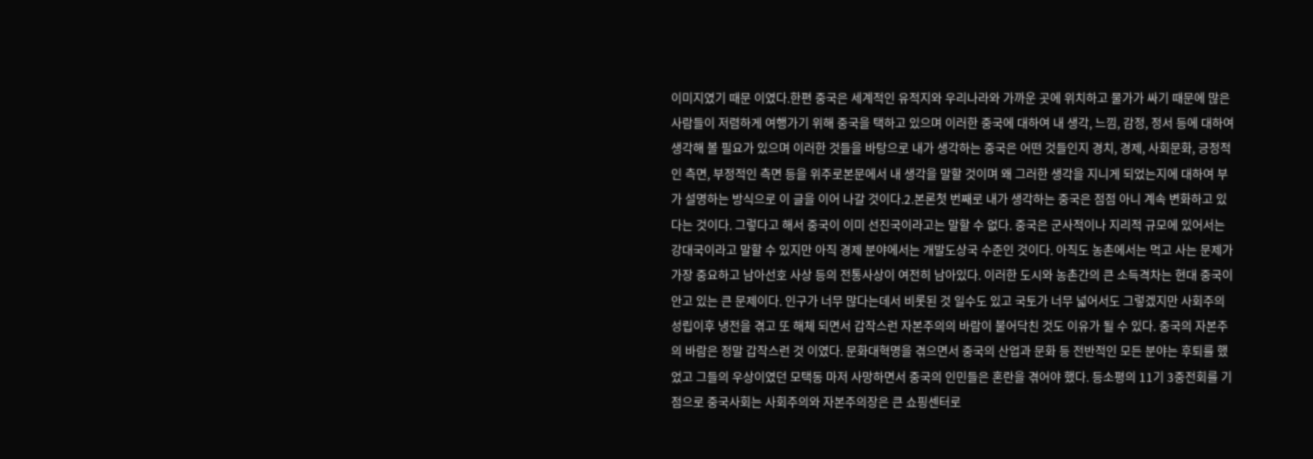이미지였기 때문 이였다.한편 중국은 세계적인 유적지와 우리나라와 가까운 곳에 위치하고 물가가 싸기 때문에 많은사람들이 저렴하게 여행가기 위해 중국을 택하고 있으며 이러한 중국에 대하여 내 생각, 느낌, 감정, 정서 등에 대하여 생각해 볼 필요가 있으며 이러한 것들을 바탕으로 내가 생각하는 중국은 어떤 것들인지 경치, 경제, 사회문화, 긍정적인 측면, 부정적인 측면 등을 위주로본문에서 내 생각을 말할 것이며 왜 그러한 생각을 지니게 되었는지에 대하여 부가 설명하는 방식으로 이 글을 이어 나갈 것이다.2.본론첫 번째로 내가 생각하는 중국은 점점 아니 계속 변화하고 있다는 것이다. 그렇다고 해서 중국이 이미 선진국이라고는 말할 수 없다. 중국은 군사적이나 지리적 규모에 있어서는 강대국이라고 말할 수 있지만 아직 경제 분야에서는 개발도상국 수준인 것이다. 아직도 농촌에서는 먹고 사는 문제가 가장 중요하고 남아선호 사상 등의 전통사상이 여전히 남아있다. 이러한 도시와 농촌간의 큰 소득격차는 현대 중국이 안고 있는 큰 문제이다. 인구가 너무 많다는데서 비롯된 것 일수도 있고 국토가 너무 넓어서도 그렇겠지만 사회주의 성립이후 냉전을 겪고 또 해체 되면서 갑작스런 자본주의의 바람이 불어닥친 것도 이유가 될 수 있다. 중국의 자본주의 바람은 정말 갑작스런 것 이였다. 문화대혁명을 겪으면서 중국의 산업과 문화 등 전반적인 모든 분야는 후퇴를 했었고 그들의 우상이였던 모택동 마저 사망하면서 중국의 인민들은 혼란을 겪어야 했다. 등소평의 11기 3중전회를 기점으로 중국사회는 사회주의와 자본주의장은 큰 쇼핑센터로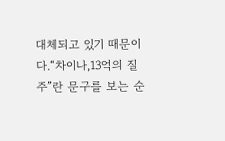대체되고 있기 때문이다.“차이나,13억의 질주”란 문구를 보는 순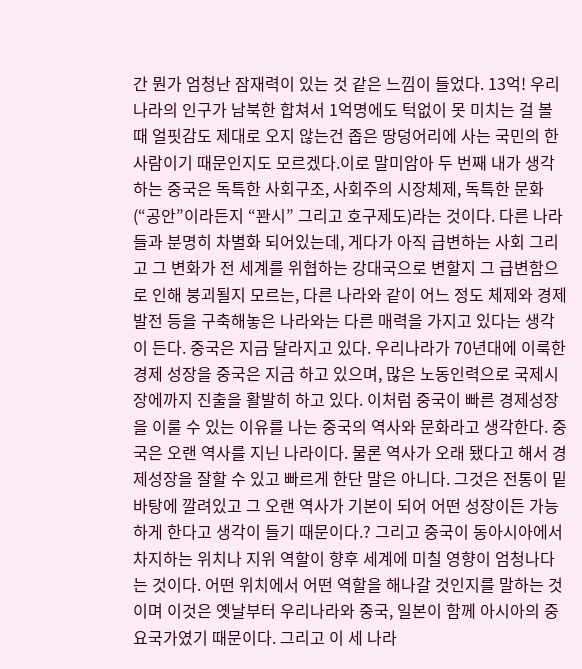간 뭔가 엄청난 잠재력이 있는 것 같은 느낌이 들었다. 13억! 우리나라의 인구가 남북한 합쳐서 1억명에도 턱없이 못 미치는 걸 볼 때 얼핏감도 제대로 오지 않는건 좁은 땅덩어리에 사는 국민의 한사람이기 때문인지도 모르겠다.이로 말미암아 두 번째 내가 생각하는 중국은 독특한 사회구조, 사회주의 시장체제, 독특한 문화(“공안”이라든지 “꽌시” 그리고 호구제도)라는 것이다. 다른 나라들과 분명히 차별화 되어있는데, 게다가 아직 급변하는 사회 그리고 그 변화가 전 세계를 위협하는 강대국으로 변할지 그 급변함으로 인해 붕괴될지 모르는, 다른 나라와 같이 어느 정도 체제와 경제 발전 등을 구축해놓은 나라와는 다른 매력을 가지고 있다는 생각이 든다. 중국은 지금 달라지고 있다. 우리나라가 70년대에 이룩한 경제 성장을 중국은 지금 하고 있으며, 많은 노동인력으로 국제시장에까지 진출을 활발히 하고 있다. 이처럼 중국이 빠른 경제성장을 이룰 수 있는 이유를 나는 중국의 역사와 문화라고 생각한다. 중국은 오랜 역사를 지닌 나라이다. 물론 역사가 오래 됐다고 해서 경제성장을 잘할 수 있고 빠르게 한단 말은 아니다. 그것은 전통이 밑바탕에 깔려있고 그 오랜 역사가 기본이 되어 어떤 성장이든 가능하게 한다고 생각이 들기 때문이다.? 그리고 중국이 동아시아에서 차지하는 위치나 지위 역할이 향후 세계에 미칠 영향이 엄청나다는 것이다. 어떤 위치에서 어떤 역할을 해나갈 것인지를 말하는 것이며 이것은 옛날부터 우리나라와 중국, 일본이 함께 아시아의 중요국가였기 때문이다. 그리고 이 세 나라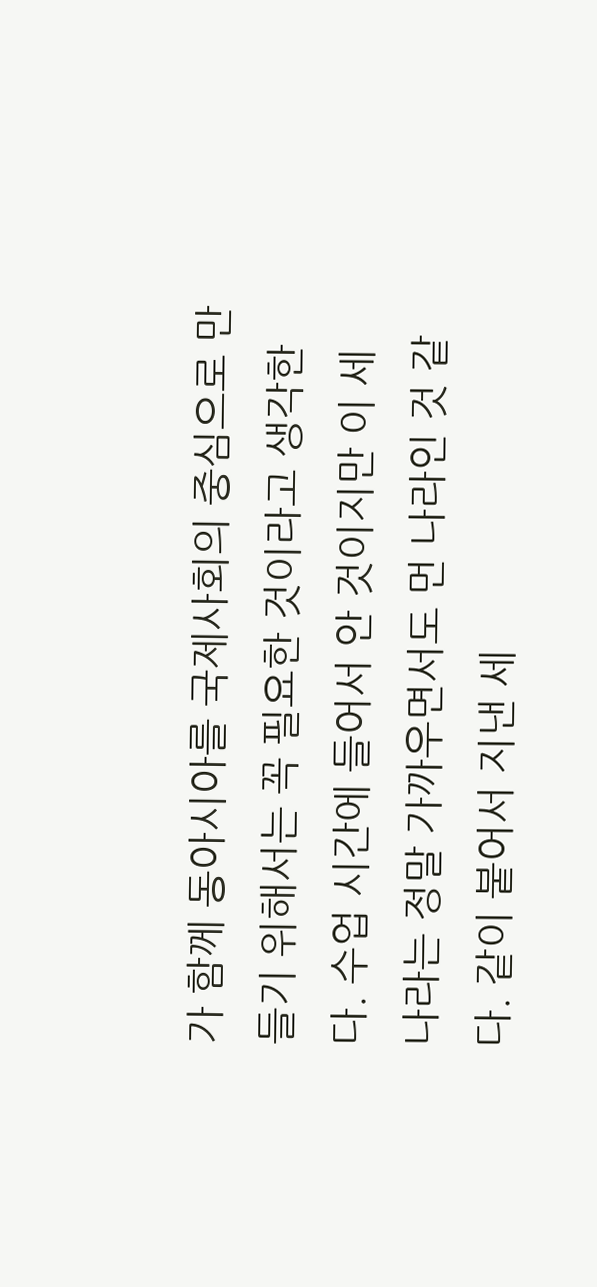가 함께 동아시아를 국제사회의 중심으로 만들기 위해서는 꼭 필요한 것이라고 생각한다. 수업 시간에 들어서 안 것이지만 이 세 나라는 정말 가까우면서도 먼 나라인 것 같다. 같이 붙어서 지낸 세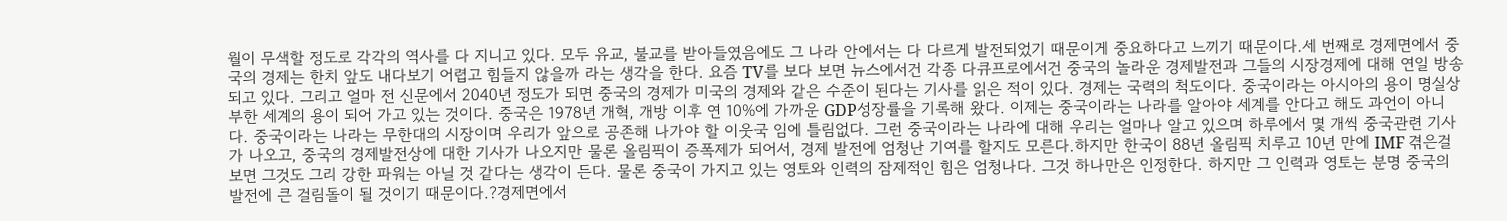월이 무색할 정도로 각각의 역사를 다 지니고 있다. 모두 유교, 불교를 받아들였음에도 그 나라 안에서는 다 다르게 발전되었기 때문이게 중요하다고 느끼기 때문이다.세 번째로 경제면에서 중국의 경제는 한치 앞도 내다보기 어렵고 힘들지 않을까 라는 생각을 한다. 요즘 TV를 보다 보면 뉴스에서건 각종 다큐프로에서건 중국의 놀라운 경제발전과 그들의 시장경제에 대해 연일 방송되고 있다. 그리고 얼마 전 신문에서 2040년 정도가 되면 중국의 경제가 미국의 경제와 같은 수준이 된다는 기사를 읽은 적이 있다. 경제는 국력의 척도이다. 중국이라는 아시아의 용이 명실상부한 세계의 용이 되어 가고 있는 것이다. 중국은 1978년 개혁, 개방 이후 연 10%에 가까운 GDP성장률을 기록해 왔다. 이제는 중국이라는 나라를 알아야 세계를 안다고 해도 과언이 아니다. 중국이라는 나라는 무한대의 시장이며 우리가 앞으로 공존해 나가야 할 이웃국 임에 틀림없다. 그런 중국이라는 나라에 대해 우리는 얼마나 알고 있으며 하루에서 몇 개씩 중국관련 기사가 나오고, 중국의 경제발전상에 대한 기사가 나오지만 물론 올림픽이 증폭제가 되어서, 경제 발전에 엄청난 기여를 할지도 모른다.하지만 한국이 88년 올림픽 치루고 10년 만에 IMF 겪은걸 보면 그것도 그리 강한 파워는 아닐 것 같다는 생각이 든다. 물론 중국이 가지고 있는 영토와 인력의 잠제적인 힘은 엄청나다. 그것 하나만은 인정한다. 하지만 그 인력과 영토는 분명 중국의 발전에 큰 걸림돌이 될 것이기 때문이다.?경제면에서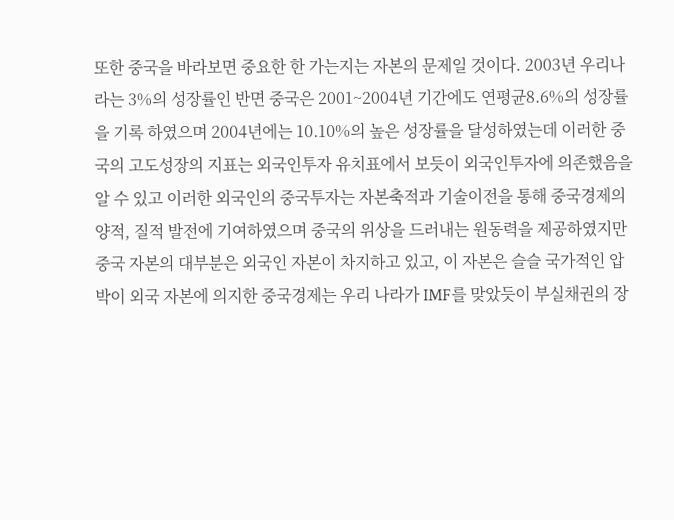또한 중국을 바라보면 중요한 한 가는지는 자본의 문제일 것이다. 2003년 우리나라는 3%의 성장률인 반면 중국은 2001~2004년 기간에도 연평균8.6%의 성장률을 기록 하였으며 2004년에는 10.10%의 높은 성장률을 달성하였는데 이러한 중국의 고도성장의 지표는 외국인투자 유치표에서 보듯이 외국인투자에 의존했음을 알 수 있고 이러한 외국인의 중국투자는 자본축적과 기술이전을 통해 중국경제의 양적, 질적 발전에 기여하였으며 중국의 위상을 드러내는 원동력을 제공하였지만 중국 자본의 대부분은 외국인 자본이 차지하고 있고, 이 자본은 슬슬 국가적인 압박이 외국 자본에 의지한 중국경제는 우리 나라가 IMF를 맞았듯이 부실채권의 장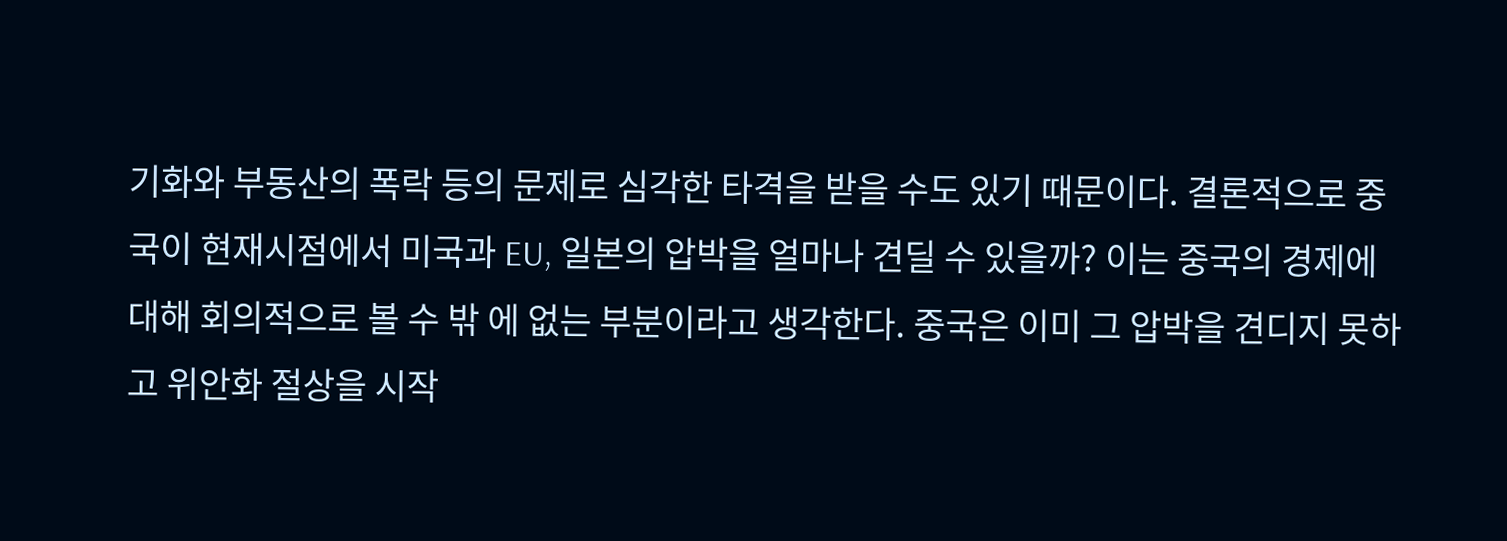기화와 부동산의 폭락 등의 문제로 심각한 타격을 받을 수도 있기 때문이다. 결론적으로 중국이 현재시점에서 미국과 EU, 일본의 압박을 얼마나 견딜 수 있을까? 이는 중국의 경제에 대해 회의적으로 볼 수 밖 에 없는 부분이라고 생각한다. 중국은 이미 그 압박을 견디지 못하고 위안화 절상을 시작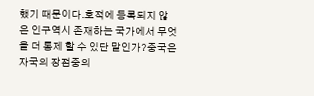했기 때문이다.호적에 등록되지 않은 인구역시 존재하는 국가에서 무엇을 더 통제 할 수 있단 말인가?중국은 자국의 장점중의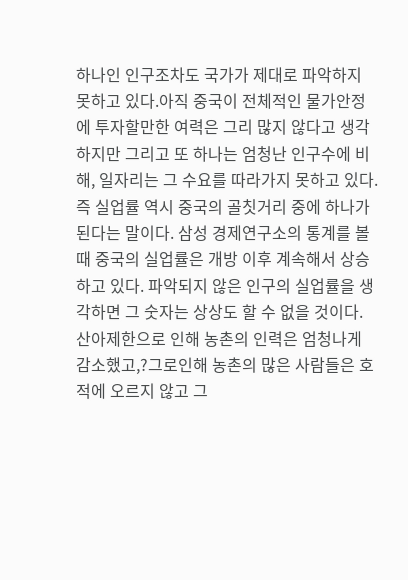하나인 인구조차도 국가가 제대로 파악하지 못하고 있다.아직 중국이 전체적인 물가안정에 투자할만한 여력은 그리 많지 않다고 생각하지만 그리고 또 하나는 엄청난 인구수에 비해, 일자리는 그 수요를 따라가지 못하고 있다. 즉 실업률 역시 중국의 골칫거리 중에 하나가 된다는 말이다. 삼성 경제연구소의 통계를 볼 때 중국의 실업률은 개방 이후 계속해서 상승하고 있다. 파악되지 않은 인구의 실업률을 생각하면 그 숫자는 상상도 할 수 없을 것이다. 산아제한으로 인해 농촌의 인력은 엄청나게 감소했고,?그로인해 농촌의 많은 사람들은 호적에 오르지 않고 그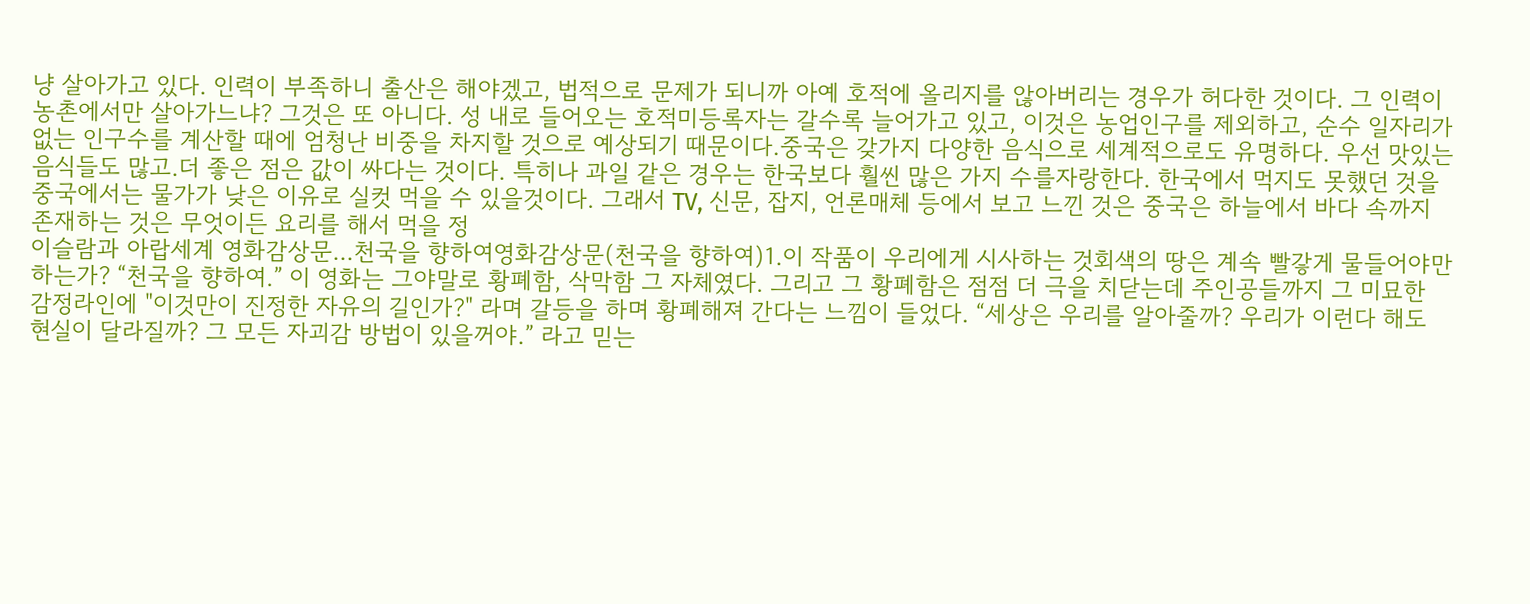냥 살아가고 있다. 인력이 부족하니 출산은 해야겠고, 법적으로 문제가 되니까 아예 호적에 올리지를 않아버리는 경우가 허다한 것이다. 그 인력이 농촌에서만 살아가느냐? 그것은 또 아니다. 성 내로 들어오는 호적미등록자는 갈수록 늘어가고 있고, 이것은 농업인구를 제외하고, 순수 일자리가 없는 인구수를 계산할 때에 엄청난 비중을 차지할 것으로 예상되기 때문이다.중국은 갖가지 다양한 음식으로 세계적으로도 유명하다. 우선 맛있는 음식들도 많고.더 좋은 점은 값이 싸다는 것이다. 특히나 과일 같은 경우는 한국보다 훨씬 많은 가지 수를자랑한다. 한국에서 먹지도 못했던 것을 중국에서는 물가가 낮은 이유로 실컷 먹을 수 있을것이다. 그래서 TV, 신문, 잡지, 언론매체 등에서 보고 느낀 것은 중국은 하늘에서 바다 속까지 존재하는 것은 무엇이든 요리를 해서 먹을 정
이슬람과 아랍세계 영화감상문...천국을 향하여영화감상문(천국을 향하여)1.이 작품이 우리에게 시사하는 것회색의 땅은 계속 빨갛게 물들어야만 하는가? “천국을 향하여.” 이 영화는 그야말로 황폐함, 삭막함 그 자체였다. 그리고 그 황폐함은 점점 더 극을 치닫는데 주인공들까지 그 미묘한 감정라인에 "이것만이 진정한 자유의 길인가?" 라며 갈등을 하며 황폐해져 간다는 느낌이 들었다. “세상은 우리를 알아줄까? 우리가 이런다 해도 현실이 달라질까? 그 모든 자괴감 방법이 있을꺼야.” 라고 믿는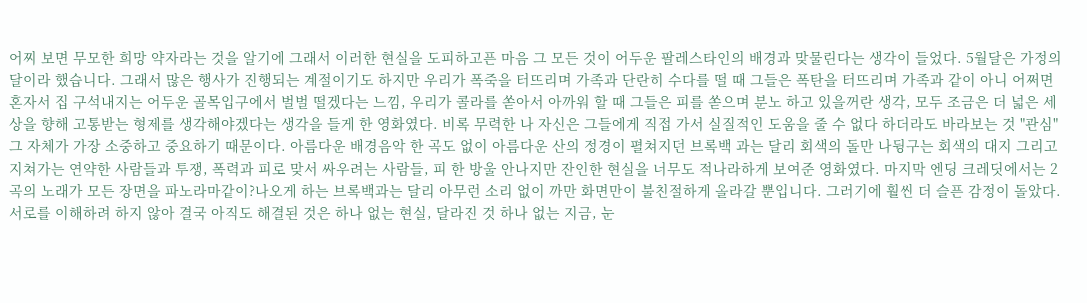어찌 보면 무모한 희망 약자라는 것을 알기에 그래서 이러한 현실을 도피하고픈 마음 그 모든 것이 어두운 팔레스타인의 배경과 맞물린다는 생각이 들었다. 5월달은 가정의 달이라 했습니다. 그래서 많은 행사가 진행되는 계절이기도 하지만 우리가 폭죽을 터뜨리며 가족과 단란히 수다를 떨 때 그들은 폭탄을 터뜨리며 가족과 같이 아니 어쩌면 혼자서 집 구석내지는 어두운 골목입구에서 벌벌 떨겠다는 느낌, 우리가 콜라를 쏟아서 아까워 할 때 그들은 피를 쏟으며 분노 하고 있을꺼란 생각, 모두 조금은 더 넓은 세상을 향해 고통받는 형제를 생각해야겠다는 생각을 들게 한 영화였다. 비록 무력한 나 자신은 그들에게 직접 가서 실질적인 도움을 줄 수 없다 하더라도 바라보는 것 "관심" 그 자체가 가장 소중하고 중요하기 때문이다. 아름다운 배경음악 한 곡도 없이 아름다운 산의 정경이 펼쳐지던 브록백 과는 달리 회색의 돌만 나뒹구는 회색의 대지 그리고 지쳐가는 연약한 사람들과 투쟁, 폭력과 피로 맞서 싸우려는 사람들, 피 한 방울 안나지만 잔인한 현실을 너무도 적나라하게 보여준 영화였다. 마지막 엔딩 크레딧에서는 2곡의 노래가 모든 장면을 파노라마같이?나오게 하는 브록백과는 달리 아무런 소리 없이 까만 화면만이 불친절하게 올라갈 뿐입니다. 그러기에 훨씬 더 슬픈 감정이 돌았다. 서로를 이해하려 하지 않아 결국 아직도 해결된 것은 하나 없는 현실, 달라진 것 하나 없는 지금, 눈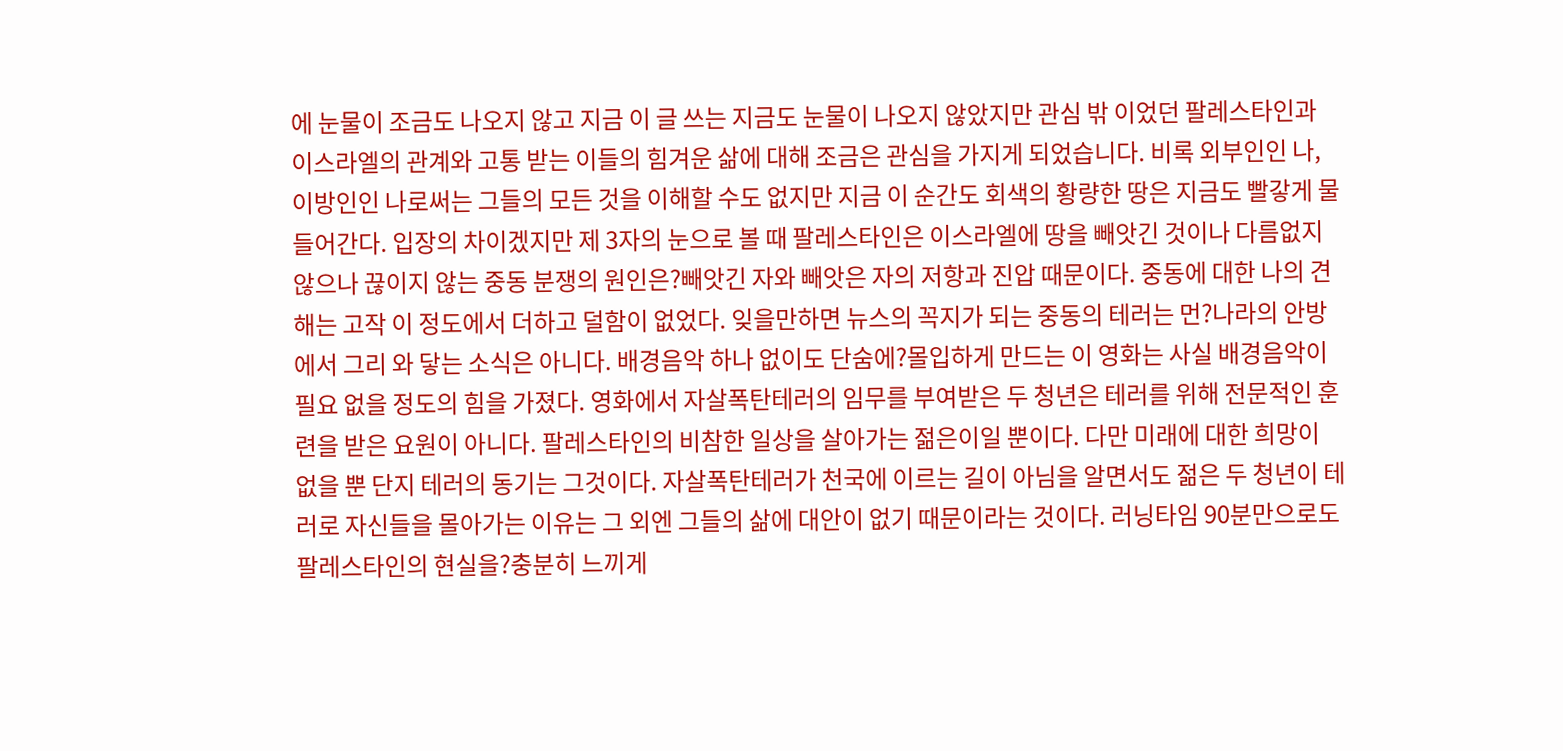에 눈물이 조금도 나오지 않고 지금 이 글 쓰는 지금도 눈물이 나오지 않았지만 관심 밖 이었던 팔레스타인과 이스라엘의 관계와 고통 받는 이들의 힘겨운 삶에 대해 조금은 관심을 가지게 되었습니다. 비록 외부인인 나, 이방인인 나로써는 그들의 모든 것을 이해할 수도 없지만 지금 이 순간도 회색의 황량한 땅은 지금도 빨갛게 물들어간다. 입장의 차이겠지만 제 3자의 눈으로 볼 때 팔레스타인은 이스라엘에 땅을 빼앗긴 것이나 다름없지 않으나 끊이지 않는 중동 분쟁의 원인은?빼앗긴 자와 빼앗은 자의 저항과 진압 때문이다. 중동에 대한 나의 견해는 고작 이 정도에서 더하고 덜함이 없었다. 잊을만하면 뉴스의 꼭지가 되는 중동의 테러는 먼?나라의 안방에서 그리 와 닿는 소식은 아니다. 배경음악 하나 없이도 단숨에?몰입하게 만드는 이 영화는 사실 배경음악이 필요 없을 정도의 힘을 가졌다. 영화에서 자살폭탄테러의 임무를 부여받은 두 청년은 테러를 위해 전문적인 훈련을 받은 요원이 아니다. 팔레스타인의 비참한 일상을 살아가는 젊은이일 뿐이다. 다만 미래에 대한 희망이 없을 뿐 단지 테러의 동기는 그것이다. 자살폭탄테러가 천국에 이르는 길이 아님을 알면서도 젊은 두 청년이 테러로 자신들을 몰아가는 이유는 그 외엔 그들의 삶에 대안이 없기 때문이라는 것이다. 러닝타임 90분만으로도 팔레스타인의 현실을?충분히 느끼게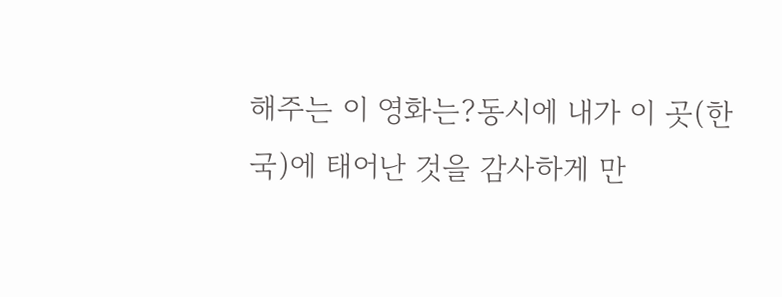해주는 이 영화는?동시에 내가 이 곳(한국)에 태어난 것을 감사하게 만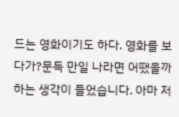드는 영화이기도 하다. 영화를 보다가?문득 만일 나라면 어땠을까 하는 생각이 들었습니다. 아마 저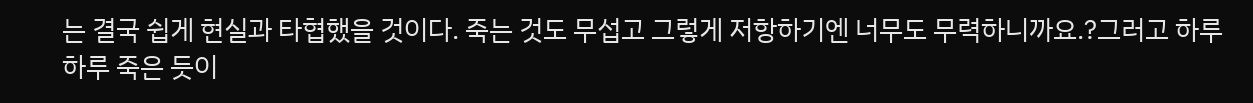는 결국 쉽게 현실과 타협했을 것이다. 죽는 것도 무섭고 그렇게 저항하기엔 너무도 무력하니까요.?그러고 하루하루 죽은 듯이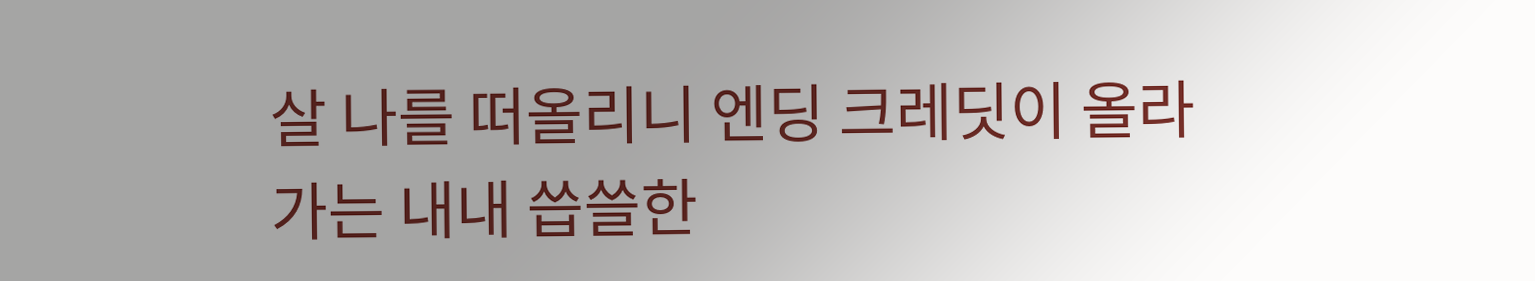살 나를 떠올리니 엔딩 크레딧이 올라가는 내내 씁쓸한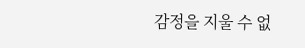감정을 지울 수 없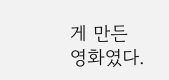게 만든 영화였다.